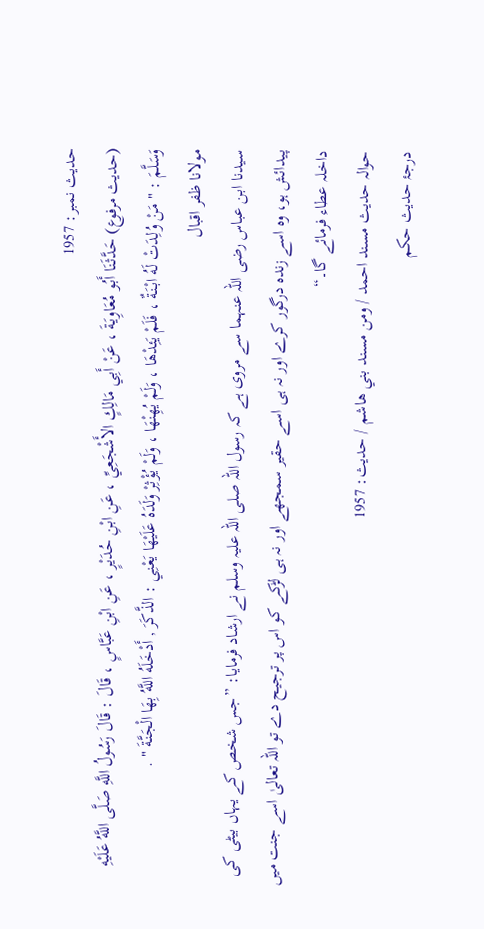حدیث نمبر: 1957
(حديث مرفوع) حَدَّثَنَا أَبُو مُعَاوِيَةَ ، عَنْ أَبِي مَالِكٍ الأَشْجَعِيِّ ، عَنِ ابْنِ حُدَيْرٍ ، عَنِ ابْنِ عَبَّاسٍ ، قَالَ : قَالَ رَسُولُ اللَّهِ صَلَّى اللَّهُ عَلَيْهِ وَسَلَّمَ : " مَنْ وُلِدَتْ لَهُ ابْنَةٌ ، فَلَمْ يَئِدْهَا ، وَلَمْ يُهِنْهَا ، وَلَمْ يُؤْثِرْ وَلَدَهُ عَلَيْهَا يَعْنِي : الذَّكَرَ , أَدْخَلَهُ اللَّهُ بِهَا الْجَنَّةَ " .
مولانا ظفر اقبال
سیدنا ابن عباس رضی اللہ عنہما سے مروی ہے کہ رسول اللہ صلی اللہ علیہ وسلم نے ارشاد فرمایا: ”جس شخص کے یہاں بیٹی کی پیدائش ہو، وہ اسے زندہ درگور کرے اور نہ ہی اسے حقیر سمجھے اور نہ ہی لڑکے کو اس پر ترجیح دے تو اللہ تعالیٰ اسے جنت میں داخلہ عطاء فرمائے گا۔“
حوالہ حدیث مسند احمد / ومن مسند بني هاشم / حدیث: 1957
درجۂ حدیث حکم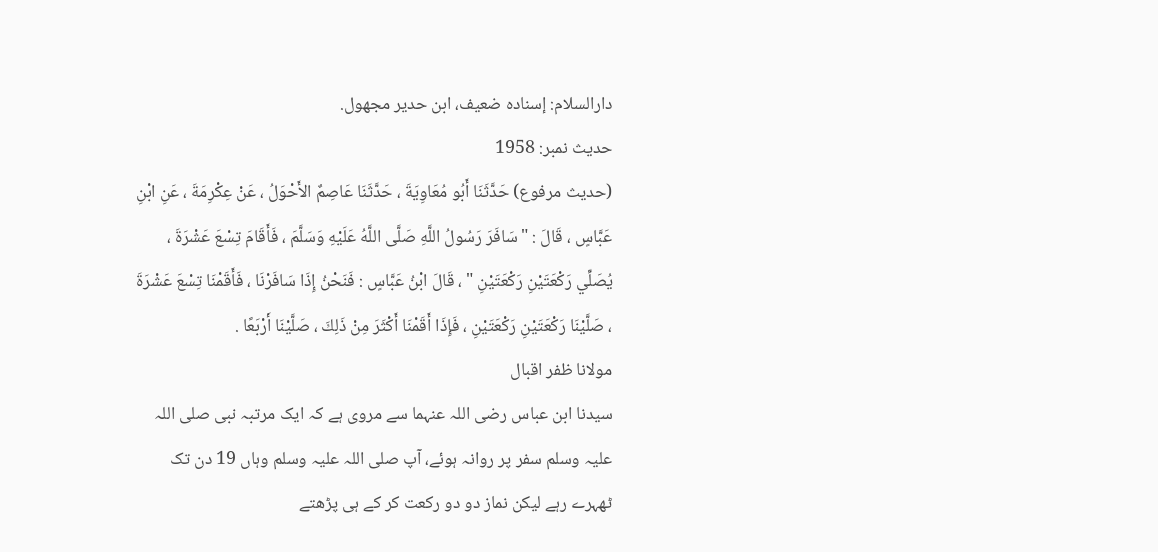دارالسلام: إسناده ضعيف، ابن حدير مجهول.
حدیث نمبر: 1958
(حديث مرفوع) حَدَّثَنَا أَبُو مُعَاوِيَةَ ، حَدَّثَنَا عَاصِمٌ الأَحْوَلُ ، عَنْ عِكْرِمَةَ ، عَنِ ابْنِ عَبَّاسٍ ، قَالَ : " سَافَرَ رَسُولُ اللَّهِ صَلَّى اللَّهُ عَلَيْهِ وَسَلَّمَ ، فَأَقَامَ تِسْعَ عَشْرَةَ ، يُصَلِّي رَكْعَتَيْنِ رَكْعَتَيْنِ " ، قَالَ ابْنُ عَبَّاسٍ : فَنَحْنُ إِذَا سَافَرْنَا ، فَأَقَمْنَا تِسْعَ عَشْرَةَ ، صَلَّيْنَا رَكْعَتَيْنِ رَكْعَتَيْنِ ، فَإِذَا أَقَمْنَا أَكْثَرَ مِنْ ذَلِكَ ، صَلَّيْنَا أَرْبَعًا .
مولانا ظفر اقبال
سیدنا ابن عباس رضی اللہ عنہما سے مروی ہے کہ ایک مرتبہ نبی صلی اللہ علیہ وسلم سفر پر روانہ ہوئے، آپ صلی اللہ علیہ وسلم وہاں 19 دن تک ٹھہرے رہے لیکن نماز دو دو رکعت کر کے ہی پڑھتے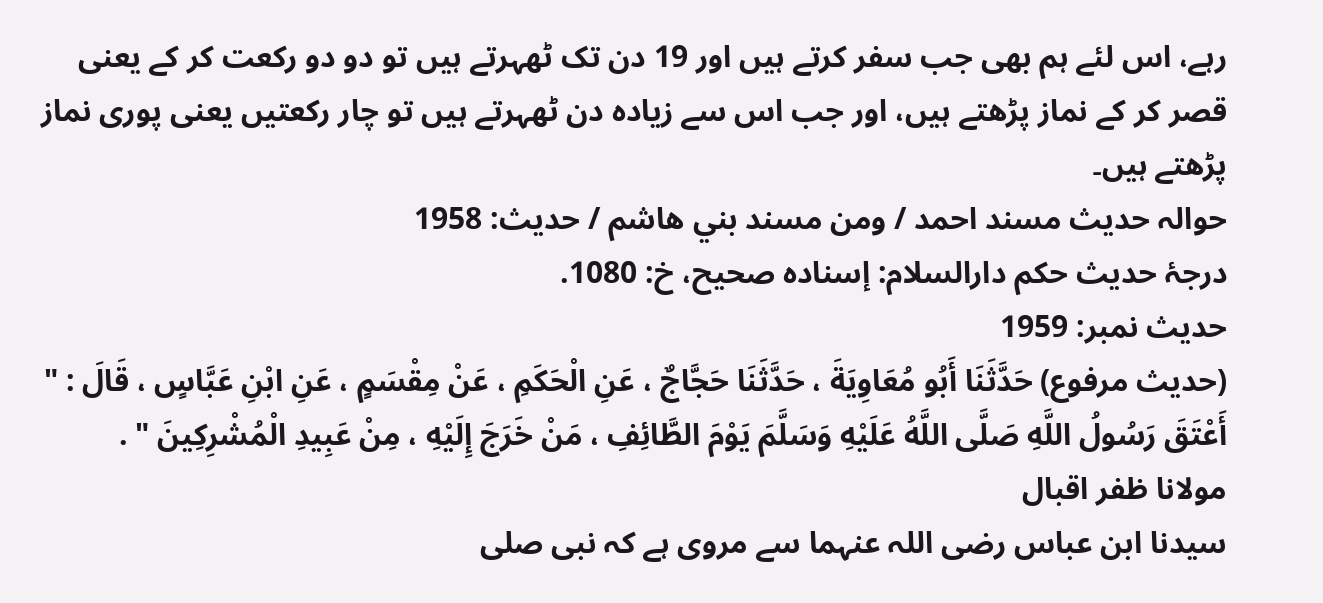رہے، اس لئے ہم بھی جب سفر کرتے ہیں اور 19 دن تک ٹھہرتے ہیں تو دو دو رکعت کر کے یعنی قصر کر کے نماز پڑھتے ہیں، اور جب اس سے زیادہ دن ٹھہرتے ہیں تو چار رکعتیں یعنی پوری نماز پڑھتے ہیں۔
حوالہ حدیث مسند احمد / ومن مسند بني هاشم / حدیث: 1958
درجۂ حدیث حکم دارالسلام: إسناده صحيح، خ: 1080.
حدیث نمبر: 1959
(حديث مرفوع) حَدَّثَنَا أَبُو مُعَاوِيَةَ ، حَدَّثَنَا حَجَّاجٌ ، عَنِ الْحَكَمِ ، عَنْ مِقْسَمٍ ، عَنِ ابْنِ عَبَّاسٍ ، قَالَ : " أَعْتَقَ رَسُولُ اللَّهِ صَلَّى اللَّهُ عَلَيْهِ وَسَلَّمَ يَوْمَ الطَّائِفِ ، مَنْ خَرَجَ إِلَيْهِ ، مِنْ عَبِيدِ الْمُشْرِكِينَ " .
مولانا ظفر اقبال
سیدنا ابن عباس رضی اللہ عنہما سے مروی ہے کہ نبی صلی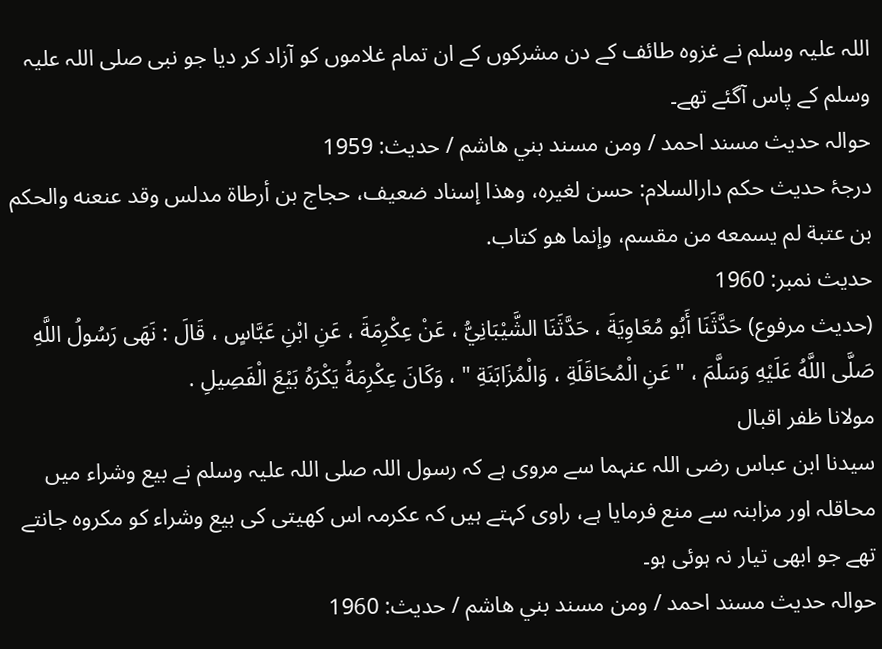اللہ علیہ وسلم نے غزوہ طائف کے دن مشرکوں کے ان تمام غلاموں کو آزاد کر دیا جو نبی صلی اللہ علیہ وسلم کے پاس آگئے تھے۔
حوالہ حدیث مسند احمد / ومن مسند بني هاشم / حدیث: 1959
درجۂ حدیث حکم دارالسلام: حسن لغيره، وهذا إسناد ضعيف، حجاج بن أرطاة مدلس وقد عنعنه والحكم بن عتبة لم يسمعه من مقسم، وإنما هو كتاب.
حدیث نمبر: 1960
(حديث مرفوع) حَدَّثَنَا أَبُو مُعَاوِيَةَ ، حَدَّثَنَا الشَّيْبَانِيُّ ، عَنْ عِكْرِمَةَ ، عَنِ ابْنِ عَبَّاسٍ ، قَالَ : نَهَى رَسُولُ اللَّهِ صَلَّى اللَّهُ عَلَيْهِ وَسَلَّمَ ، " عَنِ الْمُحَاقَلَةِ ، وَالْمُزَابَنَةِ " ، وَكَانَ عِكْرِمَةُ يَكْرَهُ بَيْعَ الْفَصِيلِ .
مولانا ظفر اقبال
سیدنا ابن عباس رضی اللہ عنہما سے مروی ہے کہ رسول اللہ صلی اللہ علیہ وسلم نے بیع وشراء میں محاقلہ اور مزابنہ سے منع فرمایا ہے، راوی کہتے ہیں کہ عکرمہ اس کھیتی کی بیع وشراء کو مکروہ جانتے تھے جو ابھی تیار نہ ہوئی ہو۔
حوالہ حدیث مسند احمد / ومن مسند بني هاشم / حدیث: 1960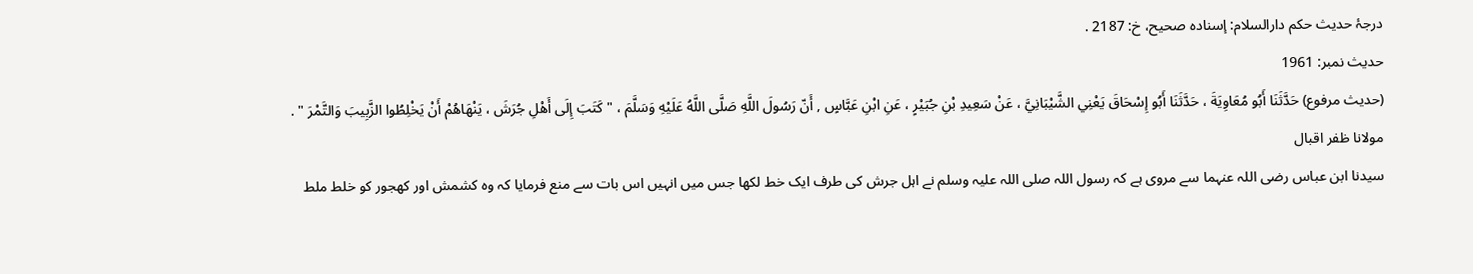درجۂ حدیث حکم دارالسلام: إسناده صحيح، خ: 2187 .
حدیث نمبر: 1961
(حديث مرفوع) حَدَّثَنَا أَبُو مُعَاوِيَةَ ، حَدَّثَنَا أَبُو إِسْحَاقَ يَعْنِي الشَّيْبَانِيَّ ، عَنْ سَعِيدِ بْنِ جُبَيْرٍ ، عَنِ ابْنِ عَبَّاسٍ , أَنّ رَسُولَ اللَّهِ صَلَّى اللَّهُ عَلَيْهِ وَسَلَّمَ ، " كَتَبَ إِلَى أَهْلِ جُرَشَ ، يَنْهَاهُمْ أَنْ يَخْلِطُوا الزَّبِيبَ وَالتَّمْرَ " .
مولانا ظفر اقبال
سیدنا ابن عباس رضی اللہ عنہما سے مروی ہے کہ رسول اللہ صلی اللہ علیہ وسلم نے اہل جرش کی طرف ایک خط لکھا جس میں انہیں اس بات سے منع فرمایا کہ وہ کشمش اور کھجور کو خلط ملط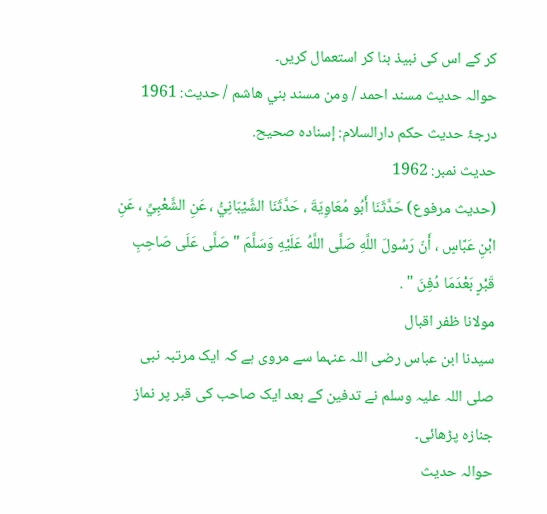کر کے اس کی نبیذ بنا کر استعمال کریں۔
حوالہ حدیث مسند احمد / ومن مسند بني هاشم / حدیث: 1961
درجۂ حدیث حکم دارالسلام: إسناده صحيح.
حدیث نمبر: 1962
(حديث مرفوع) حَدَّثَنَا أَبُو مُعَاوِيَةَ ، حَدَّثَنَا الشَّيْبَانِيُّ ، عَنِ الشَّعْبِيِّ ، عَنِ ابْنِ عَبَّاسٍ ، أَنّ رَسُولَ اللَّهِ صَلَّى اللَّهُ عَلَيْهِ وَسَلَّمَ " صَلَّى عَلَى صَاحِبِ قَبْرٍ بَعْدَمَا دُفِنَ " .
مولانا ظفر اقبال
سیدنا ابن عباس رضی اللہ عنہما سے مروی ہے کہ ایک مرتبہ نبی صلی اللہ علیہ وسلم نے تدفین کے بعد ایک صاحب کی قبر پر نماز جنازہ پڑھائی۔
حوالہ حدیث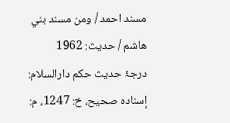مسند احمد / ومن مسند بني هاشم / حدیث: 1962
درجۂ حدیث حکم دارالسلام: إسناده صحيح، خ: 1247، م: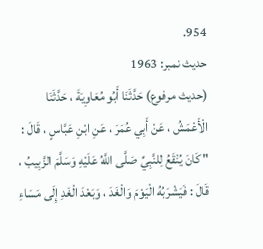954.
حدیث نمبر: 1963
(حديث مرفوع) حَدَّثَنَا أَبُو مُعَاوِيَةَ ، حَدَّثَنَا الْأَعْمَشُ ، عَنْ أَبِي عُمَرَ ، عَنِ ابْنِ عَبَّاسٍ ، قَالَ : " كَانَ يُنْقَعُ لِلنَّبِيِّ صَلَّى اللَّهُ عَلَيْهِ وَسَلَّمَ الزَّبِيبُ ، قَالَ : فَيَشْرَبُهُ الْيَوْمَ وَالْغَدَ ، وَبَعْدَ الْغَدِ إِلَى مَسَاءِ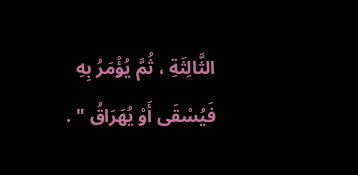الثَّالِثَةِ ، ثُمَّ يُؤْمَرُ بِهِ فَيُسْقَى أَوْ يُهَرَاقُ " .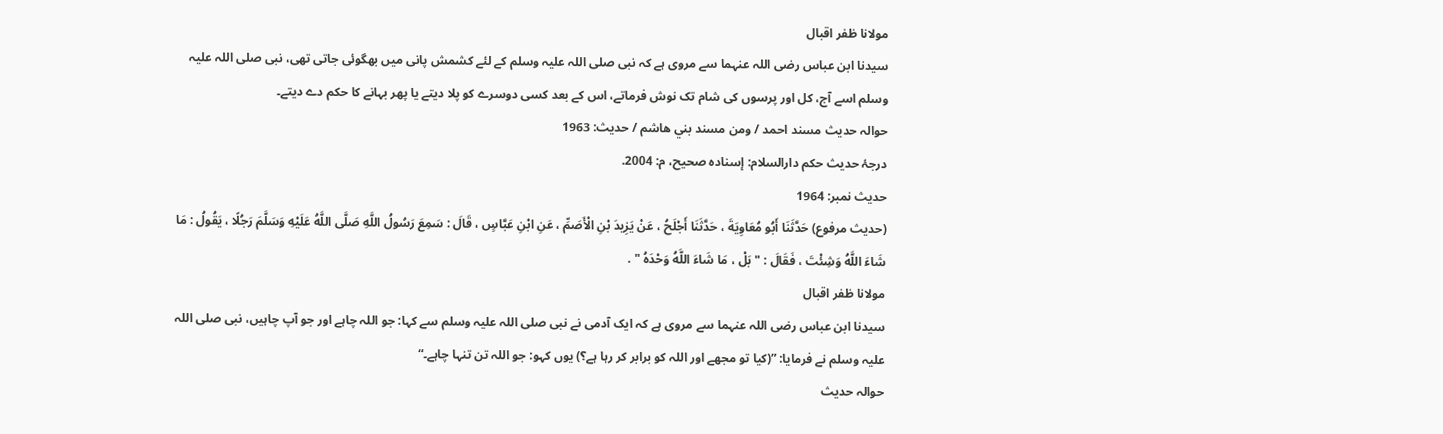مولانا ظفر اقبال
سیدنا ابن عباس رضی اللہ عنہما سے مروی ہے کہ نبی صلی اللہ علیہ وسلم کے لئے کشمش پانی میں بھگوئی جاتی تھی، نبی صلی اللہ علیہ وسلم اسے آج، کل اور پرسوں کی شام تک نوش فرماتے، اس کے بعد کسی دوسرے کو پلا دیتے یا پھر بہانے کا حکم دے دیتے۔
حوالہ حدیث مسند احمد / ومن مسند بني هاشم / حدیث: 1963
درجۂ حدیث حکم دارالسلام: إسناده صحيح، م: 2004.
حدیث نمبر: 1964
(حديث مرفوع) حَدَّثَنَا أَبُو مُعَاوِيَةَ ، حَدَّثَنَا أَجْلَحُ ، عَنْ يَزِيدَ بْنِ الْأَصَمِّ ، عَنِ ابْنِ عَبَّاسٍ ، قَالَ : سَمِعَ رَسُولُ اللَّهِ صَلَّى اللَّهُ عَلَيْهِ وَسَلَّمَ رَجُلًا ، يَقُولُ : مَا شَاءَ اللَّهُ وَشِئْتَ ، فَقَالَ : " بَلْ ، مَا شَاءَ اللَّهُ وَحْدَهُ " .
مولانا ظفر اقبال
سیدنا ابن عباس رضی اللہ عنہما سے مروی ہے کہ ایک آدمی نے نبی صلی اللہ علیہ وسلم سے کہا: جو اللہ چاہے اور جو آپ چاہیں، نبی صلی اللہ علیہ وسلم نے فرمایا: ”(کیا تو مجھے اور اللہ کو برابر کر رہا ہے؟) یوں کہو: جو اللہ تن تنہا چاہے۔“
حوالہ حدیث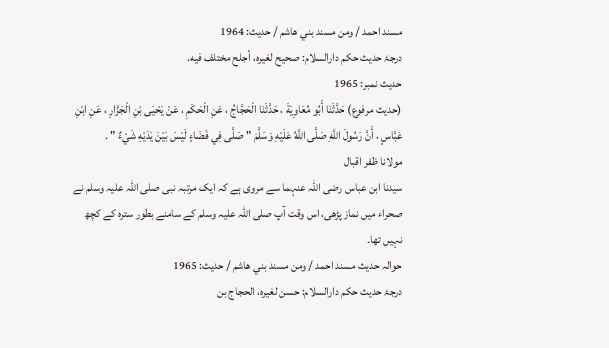مسند احمد / ومن مسند بني هاشم / حدیث: 1964
درجۂ حدیث حکم دارالسلام: صحيح لغيره، أجلح مختلف فيه.
حدیث نمبر: 1965
(حديث مرفوع) حَدَّثَنَا أَبُو مُعَاوِيَةَ ، حَدَّثَنَا الْحَجَّاجُ ، عَنِ الْحَكَمِ ، عَنْ يَحْيَى بْنِ الْجَزَّارِ ، عَنِ ابْنِ عَبَّاسٍ ، أَنَّ رَسُولَ اللَّهِ صَلَّى اللَّهُ عَلَيْهِ وَسَلَّمَ " صَلَّى فِي فَضَاءٍ لَيْسَ بَيْنَ يَدَيْهِ شَيْءٌ " .
مولانا ظفر اقبال
سیدنا ابن عباس رضی اللہ عنہما سے مروی ہے کہ ایک مرتبہ نبی صلی اللہ علیہ وسلم نے صحراء میں نماز پڑھی، اس وقت آپ صلی اللہ علیہ وسلم کے سامنے بطور سترہ کے کچھ نہیں تھا۔
حوالہ حدیث مسند احمد / ومن مسند بني هاشم / حدیث: 1965
درجۂ حدیث حکم دارالسلام: حسن لغيره، الحجاج بن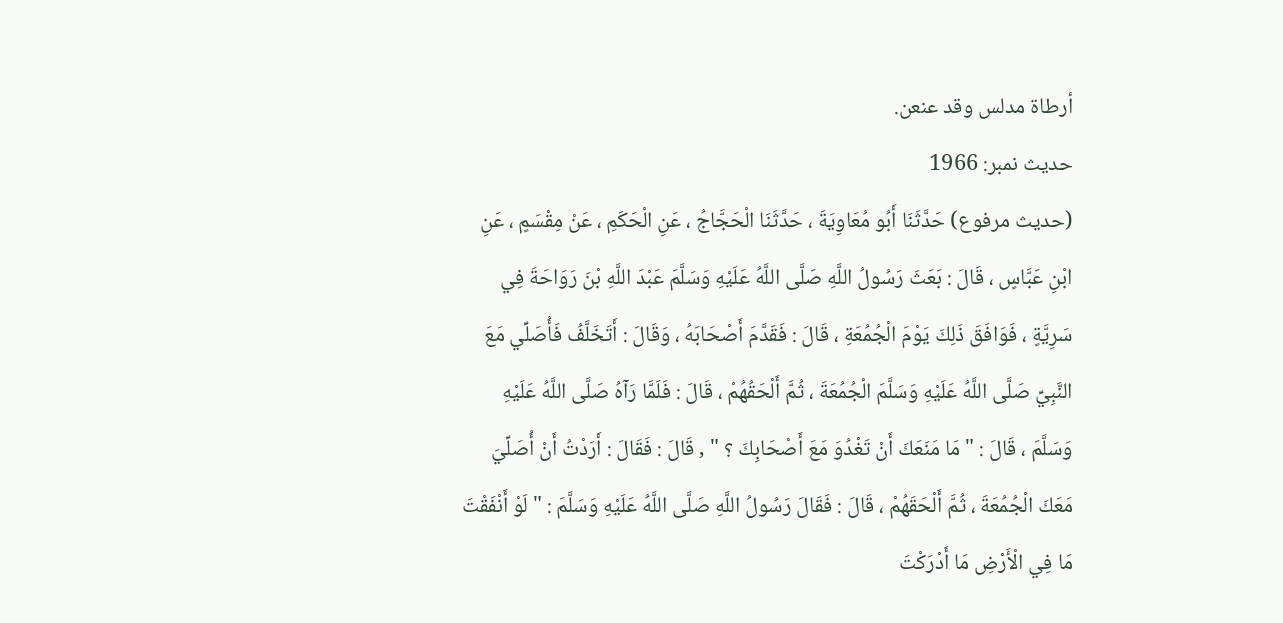أرطاة مدلس وقد عنعن.
حدیث نمبر: 1966
(حديث مرفوع) حَدَّثَنَا أَبُو مُعَاوِيَةَ ، حَدَّثَنَا الْحَجَّاجُ ، عَنِ الْحَكَمِ ، عَنْ مِقْسَمٍ ، عَنِ ابْنِ عَبَّاسٍ ، قَالَ : بَعَثَ رَسُولُ اللَّهِ صَلَّى اللَّهُ عَلَيْهِ وَسَلَّمَ عَبْدَ اللَّهِ بْنَ رَوَاحَةَ فِي سَرِيَّةٍ ، فَوَافَقَ ذَلِكَ يَوْمَ الْجُمُعَةِ ، قَالَ : فَقَدَّمَ أَصْحَابَهُ ، وَقَالَ : أَتَخَلَّفُ فَأُصَلِّي مَعَ النَّبِيِّ صَلَّى اللَّهُ عَلَيْهِ وَسَلَّمَ الْجُمُعَةَ ، ثُمَّ أَلْحَقُهُمْ ، قَالَ : فَلَمَّا رَآهُ صَلَّى اللَّهُ عَلَيْهِ وَسَلَّمَ ، قَالَ : " مَا مَنَعَكَ أَنْ تَغْدُوَ مَعَ أَصْحَابِكَ ؟ " , قَالَ : فَقَالَ : أَرَدْتُ أَنْ أُصَلِّيَ مَعَكَ الْجُمُعَةَ ، ثُمَّ أَلْحَقَهُمْ ، قَالَ : فَقَالَ رَسُولُ اللَّهِ صَلَّى اللَّهُ عَلَيْهِ وَسَلَّمَ : " لَوْ أَنْفَقْتَ مَا فِي الْأَرْضِ مَا أَدْرَكْتَ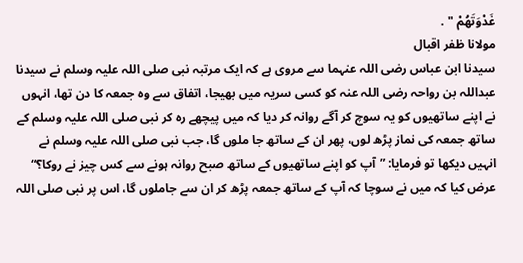غَدْوَتَهُمْ " .
مولانا ظفر اقبال
سیدنا ابن عباس رضی اللہ عنہما سے مروی ہے کہ ایک مرتبہ نبی صلی اللہ علیہ وسلم نے سیدنا عبداللہ بن رواحہ رضی اللہ عنہ کو کسی سریہ میں بھیجا، اتفاق سے وہ جمعہ کا دن تھا، انہوں نے اپنے ساتھیوں کو یہ سوچ کر آگے روانہ کر دیا کہ میں پیچھے رہ کر نبی صلی اللہ علیہ وسلم کے ساتھ جمعہ کی نماز پڑھ لوں، پھر ان کے ساتھ جا ملوں گا، جب نبی صلی اللہ علیہ وسلم نے انہیں دیکھا تو فرمایا: ”آپ کو اپنے ساتھیوں کے ساتھ صبح روانہ ہونے سے کس چیز نے روکا؟“ عرض کیا کہ میں نے سوچا کہ آپ کے ساتھ جمعہ پڑھ کر ان سے جاملوں گا، اس پر نبی صلی اللہ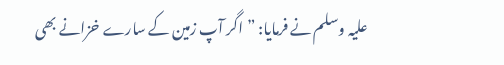علیہ وسلم نے فرمایا: ”اگر آپ زمین کے سارے خزانے بھی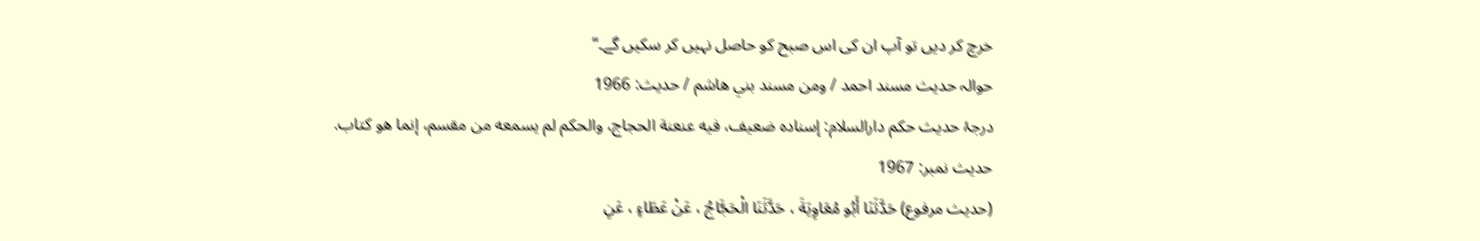خرچ کر دیں تو آپ ان کی اس صبح کو حاصل نہیں کر سکیں گے۔“
حوالہ حدیث مسند احمد / ومن مسند بني هاشم / حدیث: 1966
درجۂ حدیث حکم دارالسلام: إسناده ضعيف، فيه عنعنة الحجاج، والحكم لم يسمعه من مقسم، إنما هو كتاب.
حدیث نمبر: 1967
(حديث مرفوع) حَدَّثَنَا أَبُو مُعَاوِيَةَ ، حَدَّثَنَا الْحَجَّاجُ ، عَنْ عَطَاءٍ ، عَنِ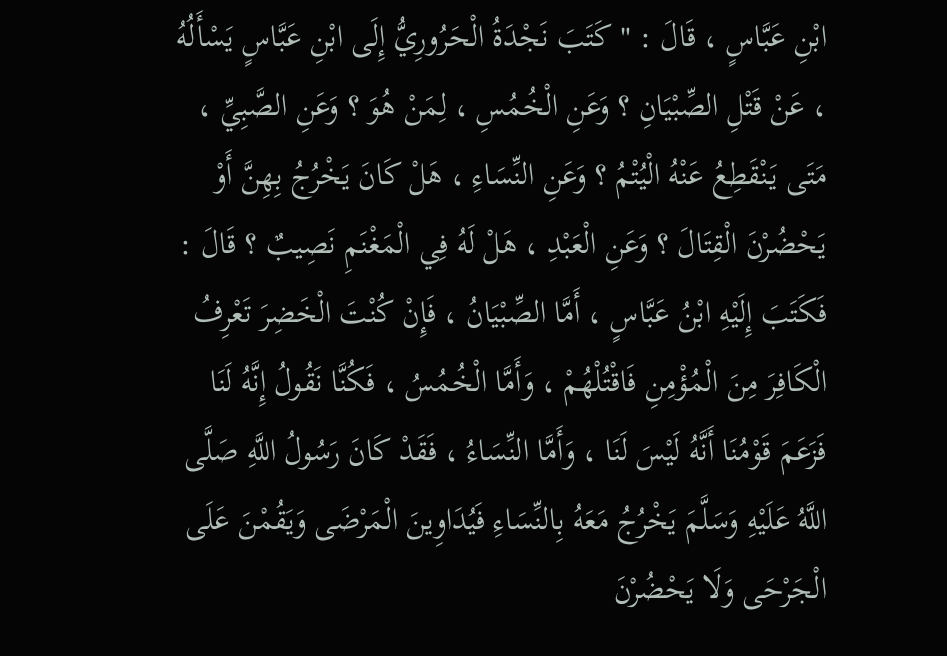ابْنِ عَبَّاسٍ ، قَالَ : " كَتَبَ نَجْدَةُ الْحَرُورِيُّ إِلَى ابْنِ عَبَّاسٍ يَسْأَلُهُ ، عَنْ قَتْلِ الصِّبْيَانِ ؟ وَعَنِ الْخُمُسِ ، لِمَنْ هُوَ ؟ وَعَنِ الصَّبِيِّ ، مَتَى يَنْقَطِعُ عَنْهُ الْيُتْمُ ؟ وَعَنِ النِّسَاءِ ، هَلْ كَانَ يَخْرُجُ بِهِنَّ أَوْ يَحْضُرْنَ الْقِتَالَ ؟ وَعَنِ الْعَبْدِ ، هَلْ لَهُ فِي الْمَغْنَمِ نَصِيبٌ ؟ قَالَ : فَكَتَبَ إِلَيْهِ ابْنُ عَبَّاسٍ ، أَمَّا الصِّبْيَانُ ، فَإِنْ كُنْتَ الْخَضِرَ تَعْرِفُ الْكَافِرَ مِنَ الْمُؤْمِنِ فَاقْتُلْهُمْ ، وَأَمَّا الْخُمُسُ ، فَكُنَّا نَقُولُ إِنَّهُ لَنَا فَزَعَمَ قَوْمُنَا أَنَّهُ لَيْسَ لَنَا ، وَأَمَّا النِّسَاءُ ، فَقَدْ كَانَ رَسُولُ اللَّهِ صَلَّى اللَّهُ عَلَيْهِ وَسَلَّمَ يَخْرُجُ مَعَهُ بِالنِّسَاءِ فَيُدَاوِينَ الْمَرْضَى وَيَقُمْنَ عَلَى الْجَرْحَى وَلَا يَحْضُرْنَ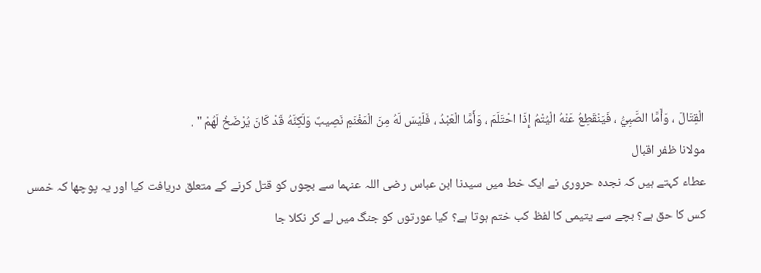الْقِتَالَ ، وَأَمَّا الصَّبِيُّ ، فَيَنْقَطِعُ عَنْهُ الْيُتْمُ إِذَا احْتَلَمَ ، وَأَمَّا الْعَبْدُ ، فَلَيْسَ لَهُ مِنَ الْمَغْنَمِ نَصِيبٌ وَلَكِنَّهُ قَدْ كَانَ يُرْضَخُ لَهُمْ " .
مولانا ظفر اقبال
عطاء کہتے ہیں کہ نجدہ حروری نے ایک خط میں سیدنا ابن عباس رضی اللہ عنہما سے بچوں کو قتل کرنے کے متعلق دریافت کیا اور یہ پوچھا کہ خمس کس کا حق ہے؟ بچے سے یتیمی کا لفظ کب ختم ہوتا ہے؟ کیا عورتوں کو جنگ میں لے کر نکلا جا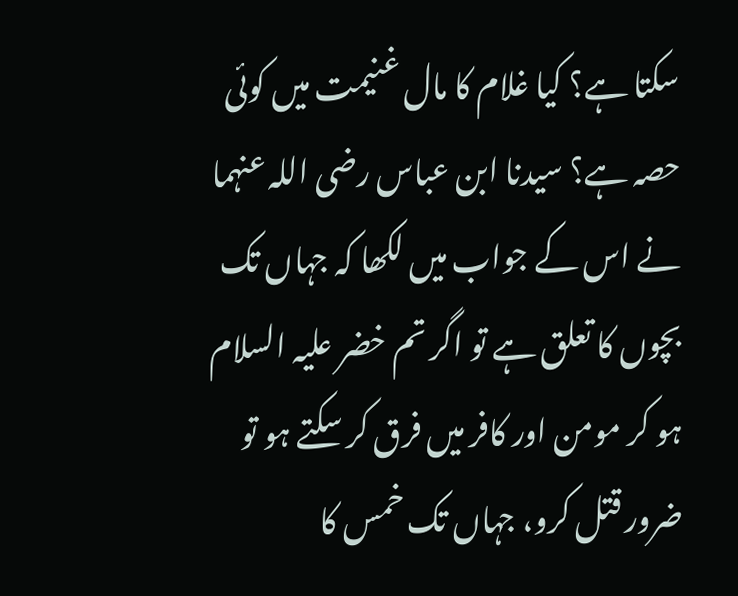سکتا ہے؟ کیا غلام کا مال غنیمت میں کوئی حصہ ہے؟ سیدنا ابن عباس رضی اللہ عنہما نے اس کے جواب میں لکھا کہ جہاں تک بچوں کا تعلق ہے تو اگر تم خضر علیہ السلام ہو کر مومن اور کافر میں فرق کر سکتے ہو تو ضرور قتل کرو، جہاں تک خمس کا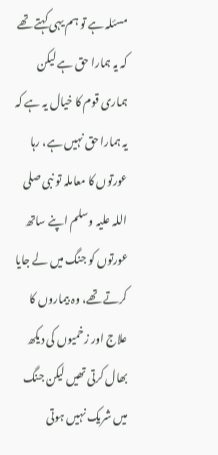مسئلہ ہے تو ہم یہی کہتے تھے کہ یہ ہمارا حق ہے لیکن ہماری قوم کا خیال یہ ہے کہ یہ ہمارا حق نہیں ہے، رہا عورتوں کا معاملہ تو نبی صلی اللہ علیہ وسلم اپنے ساتھ عورتوں کو جنگ میں لے جایا کرتے تھے، وہ بیماروں کا علاج اور زخمیوں کی دیکھ بھال کرتی تھیں لیکن جنگ میں شریک نہیں ہوتی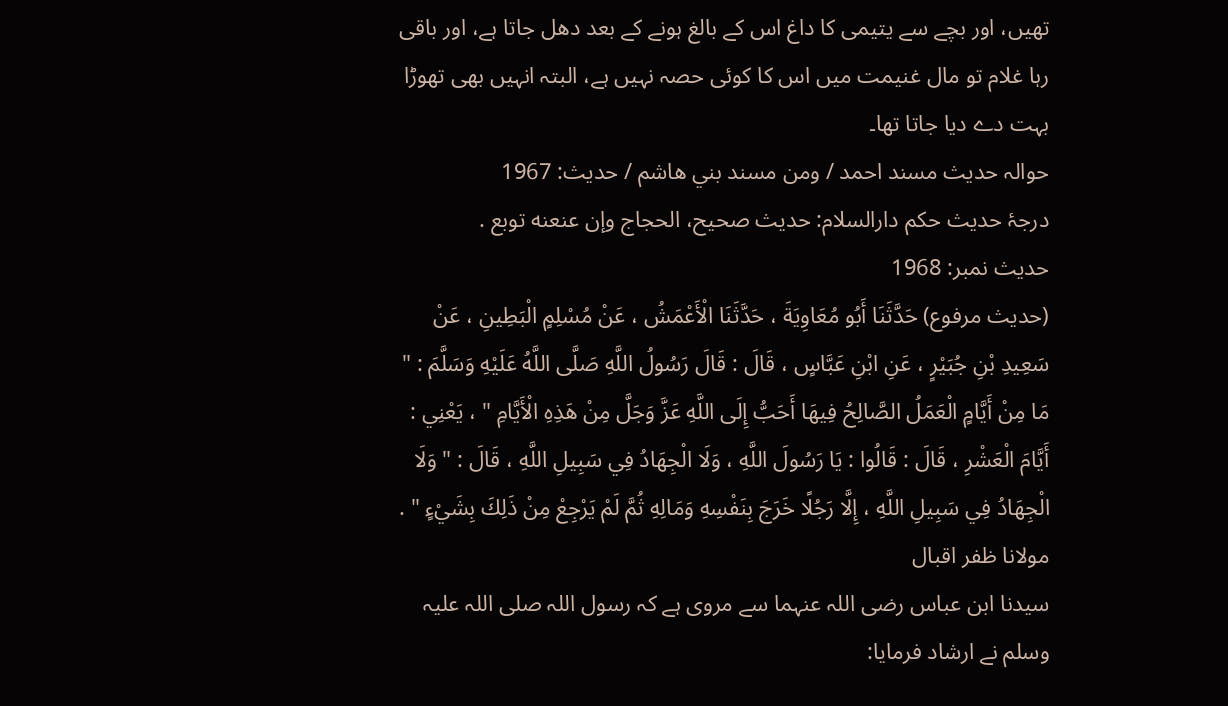تھیں، اور بچے سے یتیمی کا داغ اس کے بالغ ہونے کے بعد دھل جاتا ہے، اور باقی رہا غلام تو مال غنیمت میں اس کا کوئی حصہ نہیں ہے، البتہ انہیں بھی تھوڑا بہت دے دیا جاتا تھا۔
حوالہ حدیث مسند احمد / ومن مسند بني هاشم / حدیث: 1967
درجۂ حدیث حکم دارالسلام: حديث صحيح، الحجاج وإن عنعنه توبع .
حدیث نمبر: 1968
(حديث مرفوع) حَدَّثَنَا أَبُو مُعَاوِيَةَ ، حَدَّثَنَا الْأَعْمَشُ ، عَنْ مُسْلِمٍ الْبَطِينِ ، عَنْ سَعِيدِ بْنِ جُبَيْرٍ ، عَنِ ابْنِ عَبَّاسٍ ، قَالَ : قَالَ رَسُولُ اللَّهِ صَلَّى اللَّهُ عَلَيْهِ وَسَلَّمَ : " مَا مِنْ أَيَّامٍ الْعَمَلُ الصَّالِحُ فِيهَا أَحَبُّ إِلَى اللَّهِ عَزَّ وَجَلَّ مِنْ هَذِهِ الْأَيَّامِ " ، يَعْنِي : أَيَّامَ الْعَشْرِ ، قَالَ : قَالُوا : يَا رَسُولَ اللَّهِ ، وَلَا الْجِهَادُ فِي سَبِيلِ اللَّهِ ، قَالَ : " وَلَا الْجِهَادُ فِي سَبِيلِ اللَّهِ ، إِلَّا رَجُلًا خَرَجَ بِنَفْسِهِ وَمَالِهِ ثُمَّ لَمْ يَرْجِعْ مِنْ ذَلِكَ بِشَيْءٍ " .
مولانا ظفر اقبال
سیدنا ابن عباس رضی اللہ عنہما سے مروی ہے کہ رسول اللہ صلی اللہ علیہ وسلم نے ارشاد فرمایا: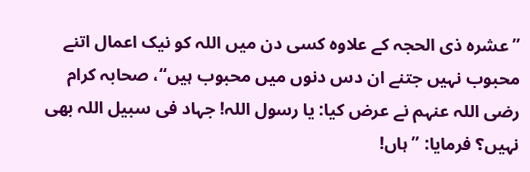”عشرہ ذی الحجہ کے علاوہ کسی دن میں اللہ کو نیک اعمال اتنے محبوب نہیں جتنے ان دس دنوں میں محبوب ہیں“، صحابہ کرام رضی اللہ عنہم نے عرض کیا: یا رسول اللہ! جہاد فی سبیل اللہ بھی نہیں؟ فرمایا: ”ہاں!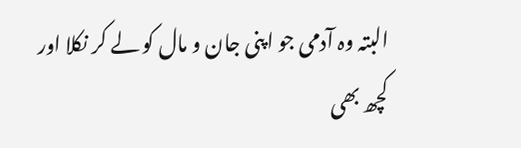البتہ وہ آدمی جو اپنی جان و مال کو لے کر نکلا اور کچھ بھی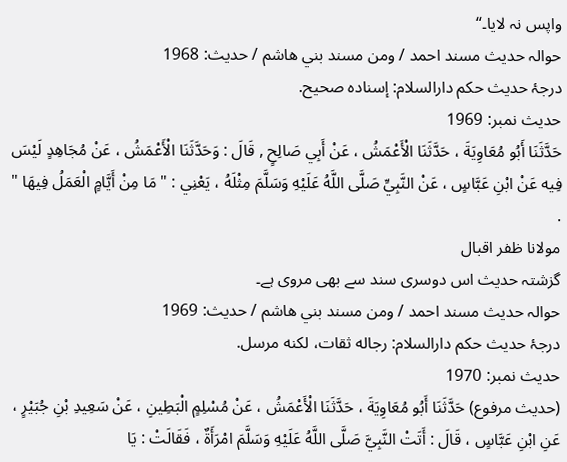واپس نہ لایا۔“
حوالہ حدیث مسند احمد / ومن مسند بني هاشم / حدیث: 1968
درجۂ حدیث حکم دارالسلام: إسناده صحيح.
حدیث نمبر: 1969
حَدَّثَنَا أَبُو مُعَاوِيَةَ ، حَدَّثَنَا الْأَعْمَشُ ، عَنْ أَبِي صَالِحٍ , قَالَ : وَحَدَّثَنَا الْأَعْمَشُ ، عَنْ مُجَاهِدٍ لَيْسَ فِيه عَنْ ابْنِ عَبَّاسٍ ، عَنْ النَّبِيِّ صَلَّى اللَّهُ عَلَيْهِ وَسَلَّمَ مِثْلَهُ ، يَعْنِي : " مَا مِنْ أَيَّامٍ الْعَمَلُ فِيهَا " .
مولانا ظفر اقبال
گزشتہ حدیث اس دوسری سند سے بھی مروی ہے۔
حوالہ حدیث مسند احمد / ومن مسند بني هاشم / حدیث: 1969
درجۂ حدیث حکم دارالسلام: رجاله ثقات، لكنه مرسل.
حدیث نمبر: 1970
(حديث مرفوع) حَدَّثَنَا أَبُو مُعَاوِيَةَ ، حَدَّثَنَا الْأَعْمَشُ ، عَنْ مُسْلِمٍ الْبَطِينِ ، عَنْ سَعِيدِ بْنِ جُبَيْرٍ ، عَنِ ابْنِ عَبَّاسٍ ، قَالَ : أَتَتْ النَّبِيَّ صَلَّى اللَّهُ عَلَيْهِ وَسَلَّمَ امْرَأَةٌ ، فَقَالَتْ : يَا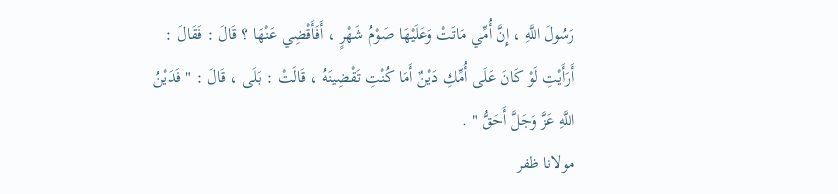رَسُولَ اللَّهِ ، إِنَّ أُمِّي مَاتَتْ وَعَلَيْهَا صَوْمُ شَهْرٍ ، أَفَأَقْضِي عَنْهَا ؟ قَالَ : فَقَالَ : أَرَأَيْتِ لَوْ كَانَ عَلَى أُمِّكِ دَيْنٌ أَمَا كُنْتِ تَقْضِينَهُ ، قَالَتْ : بَلَى ، قَالَ : " فَدَيْنُ اللَّهِ عَزَّ وَجَلَّ أَحَقُّ " .
مولانا ظفر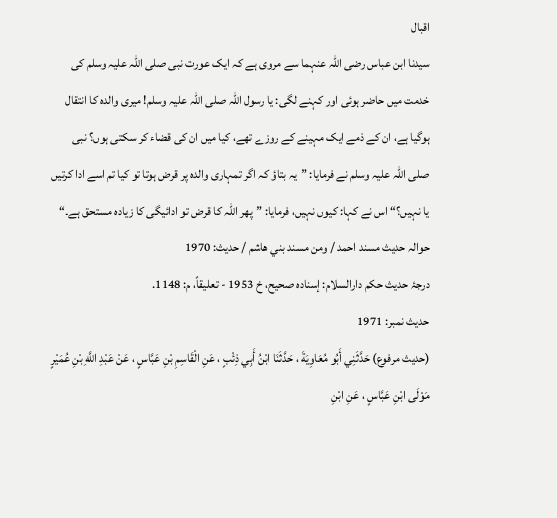اقبال
سیدنا ابن عباس رضی اللہ عنہما سے مروی ہے کہ ایک عورت نبی صلی اللہ علیہ وسلم کی خدمت میں حاضر ہوئی اور کہنے لگی: یا رسول اللہ صلی اللہ علیہ وسلم! میری والدہ کا انتقال ہوگیا ہے، ان کے ذمے ایک مہینے کے روزے تھے، کیا میں ان کی قضاء کر سکتی ہوں؟ نبی صلی اللہ علیہ وسلم نے فرمایا: ”یہ بتاؤ کہ اگر تمہاری والدہ پر قرض ہوتا تو کیا تم اسے ادا کرتیں یا نہیں؟“ اس نے کہا: کیوں نہیں، فرمایا: ”پھر اللہ کا قرض تو ادائیگی کا زیادہ مستحق ہے۔“
حوالہ حدیث مسند احمد / ومن مسند بني هاشم / حدیث: 1970
درجۂ حدیث حکم دارالسلام: إسناده صحيح، خ 1953 - تعليقاً، م: 1148.
حدیث نمبر: 1971
(حديث مرفوع) حَدَّثَنِي أَبُو مُعَاوِيَةَ ، حَدَّثَنَا ابْنُ أَبِي ذِئْبٍ ، عَنِ الْقَاسِمِ بْنِ عَبَّاسٍ ، عَنْ عَبْدِ اللَّهِ بْنِ عُمَيْرٍ مَوْلَى ابْنِ عَبَّاسٍ ، عَنِ ابْنِ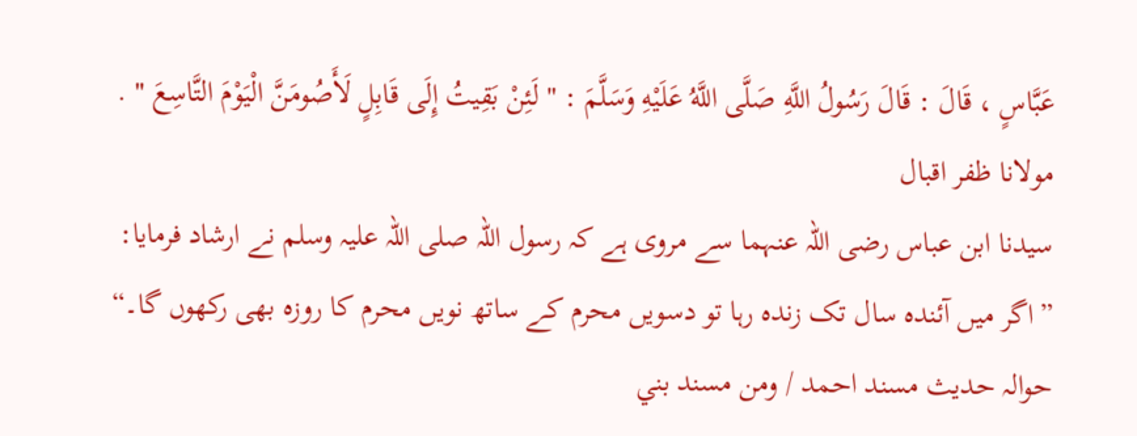عَبَّاسٍ ، قَالَ : قَالَ رَسُولُ اللَّهِ صَلَّى اللَّهُ عَلَيْهِ وَسَلَّمَ : " لَئِنْ بَقِيتُ إِلَى قَابِلٍ لَأَصُومَنَّ الْيَوْمَ التَّاسِعَ " .
مولانا ظفر اقبال
سیدنا ابن عباس رضی اللہ عنہما سے مروی ہے کہ رسول اللہ صلی اللہ علیہ وسلم نے ارشاد فرمایا: ”اگر میں آئندہ سال تک زندہ رہا تو دسویں محرم کے ساتھ نویں محرم کا روزہ بھی رکھوں گا۔“
حوالہ حدیث مسند احمد / ومن مسند بني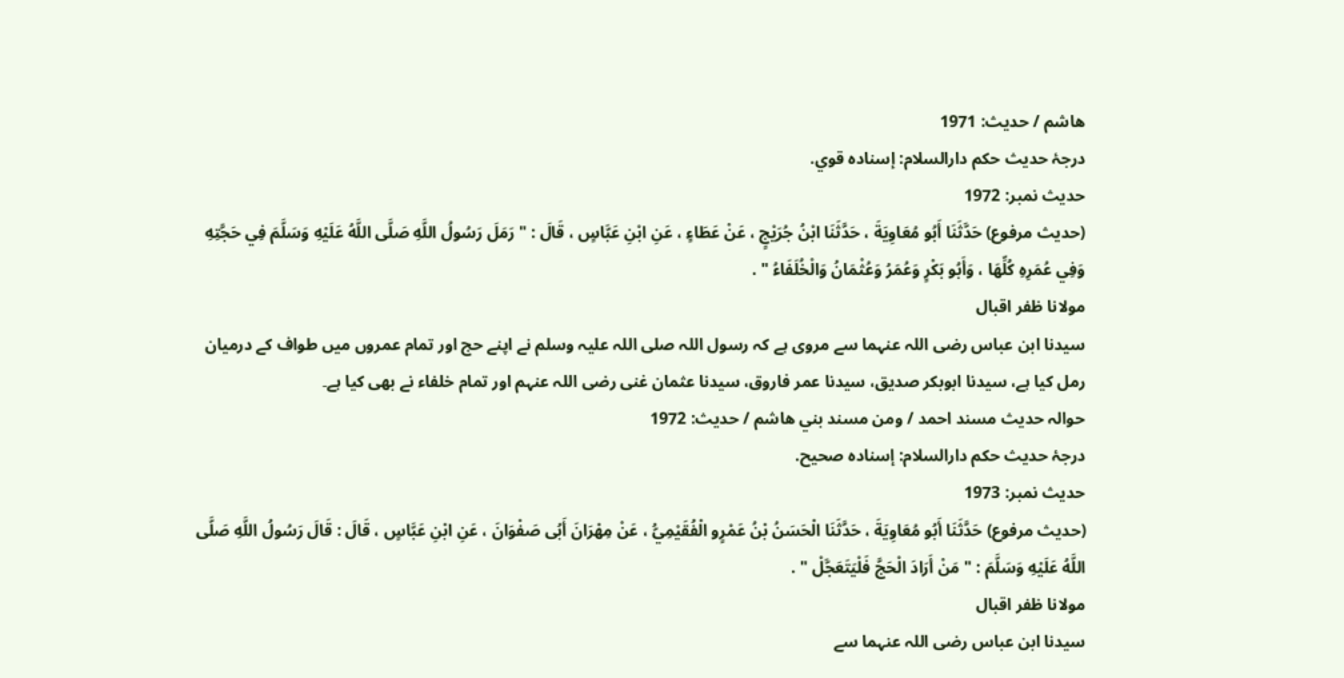هاشم / حدیث: 1971
درجۂ حدیث حکم دارالسلام: إسناده قوي.
حدیث نمبر: 1972
(حديث مرفوع) حَدَّثَنَا أَبُو مُعَاوِيَةَ ، حَدَّثَنَا ابْنُ جُرَيْجٍ ، عَنْ عَطَاءٍ ، عَنِ ابْنِ عَبَّاسٍ ، قَالَ : " رَمَلَ رَسُولُ اللَّهِ صَلَّى اللَّهُ عَلَيْهِ وَسَلَّمَ فِي حَجَّتِهِ وَفِي عُمَرِهِ كُلِّهَا ، وَأَبُو بَكْرٍ وَعُمَرُ وَعُثْمَانُ وَالْخُلَفَاءُ " .
مولانا ظفر اقبال
سیدنا ابن عباس رضی اللہ عنہما سے مروی ہے کہ رسول اللہ صلی اللہ علیہ وسلم نے اپنے حج اور تمام عمروں میں طواف کے درمیان رمل کیا ہے، سیدنا ابوبکر صدیق، سیدنا عمر فاروق، سیدنا عثمان غنی رضی اللہ عنہم اور تمام خلفاء نے بھی کیا ہے۔
حوالہ حدیث مسند احمد / ومن مسند بني هاشم / حدیث: 1972
درجۂ حدیث حکم دارالسلام: إسناده صحيح.
حدیث نمبر: 1973
(حديث مرفوع) حَدَّثَنَا أَبُو مُعَاوِيَةَ ، حَدَّثَنَا الْحَسَنُ بْنُ عَمْرٍو الْفُقَيْمِيُّ ، عَنْ مِهْرَانَ أَبُى صَفْوَانَ ، عَنِ ابْنِ عَبَّاسٍ ، قَالَ : قَالَ رَسُولُ اللَّهِ صَلَّى اللَّهُ عَلَيْهِ وَسَلَّمَ : " مَنْ أَرَادَ الْحَجَّ فَلْيَتَعَجَّلْ " .
مولانا ظفر اقبال
سیدنا ابن عباس رضی اللہ عنہما سے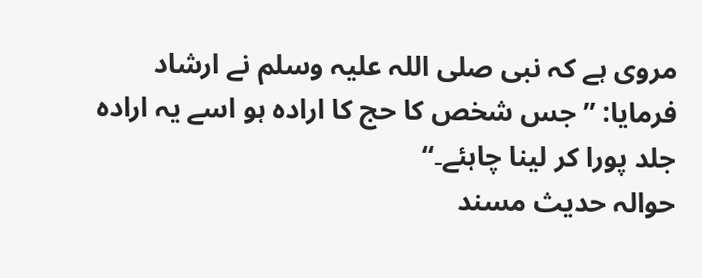مروی ہے کہ نبی صلی اللہ علیہ وسلم نے ارشاد فرمایا: ”جس شخص کا حج کا ارادہ ہو اسے یہ ارادہ جلد پورا کر لینا چاہئے۔“
حوالہ حدیث مسند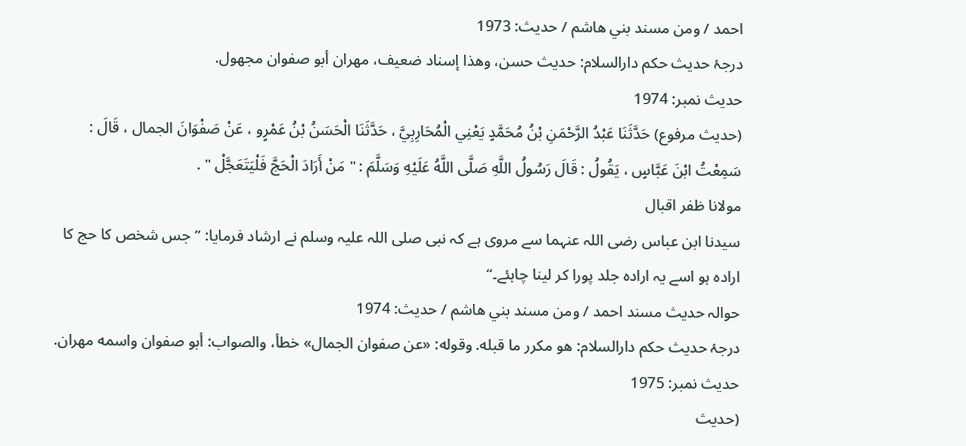احمد / ومن مسند بني هاشم / حدیث: 1973
درجۂ حدیث حکم دارالسلام: حديث حسن، وهذا إسناد ضعيف، مهران أبو صفوان مجهول.
حدیث نمبر: 1974
(حديث مرفوع) حَدَّثَنَا عَبْدُ الرَّحْمَنِ بْنُ مُحَمَّدٍ يَعْنِي الْمُحَارِبِيَّ ، حَدَّثَنَا الْحَسَنُ بْنُ عَمْرٍو ، عَنْ صَفْوَانَ الجمال ، قَالَ : سَمِعْتُ ابْنَ عَبَّاسٍ ، يَقُولُ : قَالَ رَسُولُ اللَّهِ صَلَّى اللَّهُ عَلَيْهِ وَسَلَّمَ : " مَنْ أَرَادَ الْحَجَّ فَلْيَتَعَجَّلْ " .
مولانا ظفر اقبال
سیدنا ابن عباس رضی اللہ عنہما سے مروی ہے کہ نبی صلی اللہ علیہ وسلم نے ارشاد فرمایا: ”جس شخص کا حج کا ارادہ ہو اسے یہ ارادہ جلد پورا کر لینا چاہئے۔“
حوالہ حدیث مسند احمد / ومن مسند بني هاشم / حدیث: 1974
درجۂ حدیث حکم دارالسلام: هو مكرر ما قبله. وقوله: «عن صفوان الجمال» خطأ، والصواب: أبو صفوان واسمه مهران.
حدیث نمبر: 1975
(حديث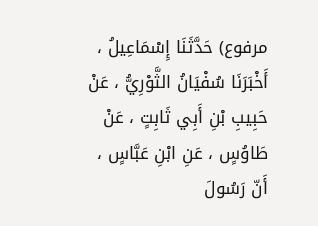مرفوع) حَدَّثَنَا إِسْمَاعِيلُ ، أَخْبَرَنَا سُفْيَانُ الثَّوْرِيُّ ، عَنْ حَبِيبِ بْنِ أَبِي ثَابِتٍ ، عَنْ طَاوُسٍ ، عَنِ ابْنِ عَبَّاسٍ ، أَنّ رَسُولَ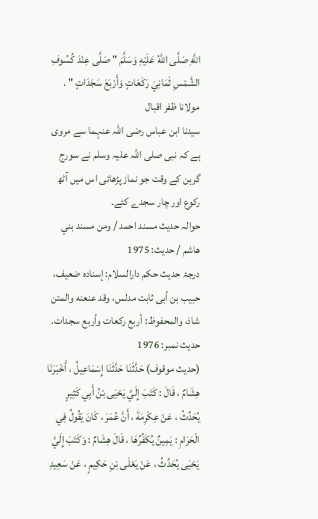اللَّهِ صَلَّى اللَّهُ عَلَيْهِ وَسَلَّمَ " صَلَّى عِنْدَ كُسُوفِ الشَّمْسِ ثَمَانِيَ رَكَعَاتٍ وَأَرْبَعَ سَجَدَاتٍ " .
مولانا ظفر اقبال
سیدنا ابن عباس رضی اللہ عنہما سے مروی ہے کہ نبی صلی اللہ علیہ وسلم نے سورج گرہن کے وقت جو نماز پڑھائی اس میں آٹھ رکوع اور چار سجدے کئے۔
حوالہ حدیث مسند احمد / ومن مسند بني هاشم / حدیث: 1975
درجۂ حدیث حکم دارالسلام: إسناده ضعيف، حبيب بن أبى ثابت مدلس، وقد عنعنه والمتن شاذ، والمحفوظ: أربع ركعات وأربع سجدات.
حدیث نمبر: 1976
(حديث موقوف) حَدَّثَنَا حَدَّثَنَا إِسْمَاعِيلُ ، أَخْبَرَنَا هِشَامٌ ، قَالَ : كَتَبَ إِلَيَّ يَحْيَى بْنُ أَبِي كَثِيرٍ يُحَدِّثُ ، عَنْ عِكْرِمَةَ ، أَنَّ عُمَرَ ، كَانَ يَقُولُ فِي الْحَرَامِ : يَمِينٌ يُكَفِّرُهَا ، قَالَ هِشَامٌ : وَكَتَبَ إِلَيَّ يَحْيَى يُحَدِّثُ ، عَنْ يَعْلَى بْنِ حَكِيمٍ ، عَنْ سَعِيدِ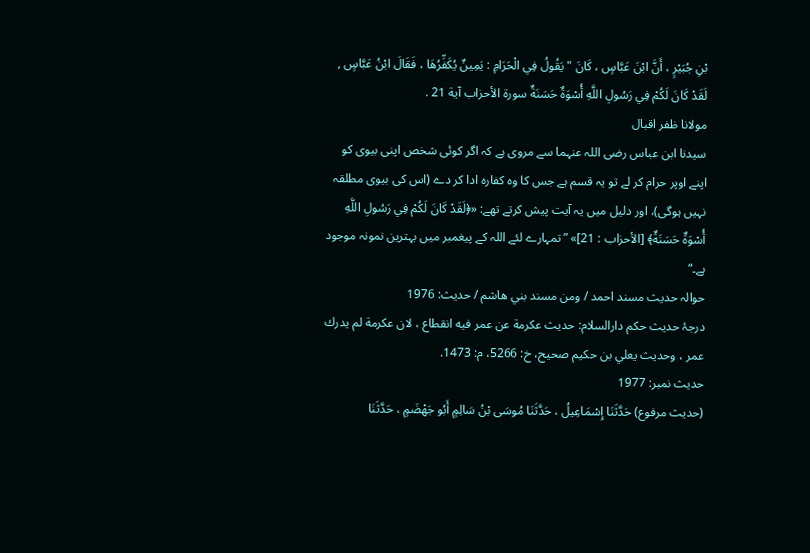بْنِ جُبَيْرٍ ، أَنَّ ابْنَ عَبَّاسٍ ، كَانَ " يَقُولُ فِي الْحَرَامِ : يَمِينٌ يُكَفِّرُهَا ، فَقَالَ ابْنُ عَبَّاسٍ , لَقَدْ كَانَ لَكُمْ فِي رَسُولِ اللَّهِ أُسْوَةٌ حَسَنَةٌ سورة الأحزاب آية 21 .
مولانا ظفر اقبال
سیدنا ابن عباس رضی اللہ عنہما سے مروی ہے کہ اگر کوئی شخص اپنی بیوی کو اپنے اوپر حرام کر لے تو یہ قسم ہے جس کا وہ کفارہ ادا کر دے (اس کی بیوی مطلقہ نہیں ہوگی)، اور دلیل میں یہ آیت پیش کرتے تھے: «﴿لَقَدْ كَانَ لَكُمْ فِي رَسُولِ اللَّهِ أُسْوَةٌ حَسَنَةٌ﴾ [الأحزاب : 21]» ”تمہارے لئے اللہ کے پیغمبر میں بہترین نمونہ موجود ہے۔“
حوالہ حدیث مسند احمد / ومن مسند بني هاشم / حدیث: 1976
درجۂ حدیث حکم دارالسلام: حديث عكرمة عن عمر فيه انقطاع ، لان عكرمة لم يدرك عمر ، وحديث يعلي بن حكيم صحيح، خ: 5266، م: 1473.
حدیث نمبر: 1977
(حديث مرفوع) حَدَّثَنَا إِسْمَاعِيلُ ، حَدَّثَنَا مُوسَى بْنُ سَالِمٍ أَبُو جَهْضَمٍ ، حَدَّثَنَا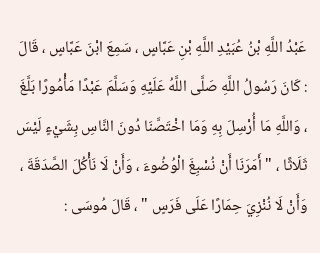عَبْدُ اللَّهِ بْنُ عُبَيْدِ اللَّهِ بْنِ عَبَّاسٍ ، سَمِعَ ابْنَ عَبَّاسٍ ، قَالَ : كَانَ رَسُولُ اللَّهِ صَلَّى اللَّهُ عَلَيْهِ وَسَلَّمَ عَبْدًا مَأْمُورًا بَلَّغَ ، وَاللَّهِ مَا أُرْسِلَ بِهِ وَمَا اخْتَصَّنَا دُونَ النَّاسِ بِشَيْءٍ لَيْسَ ثَلَاثًا ، " أَمَرَنَا أَنْ نُسْبِغَ الْوُضُوءَ ، وَأَنْ لَا نَأْكُلَ الصَّدَقَةَ ، وَأَنْ لَا نُنْزِيَ حِمَارًا عَلَى فَرَسٍ " ، قَالَ مُوسَى :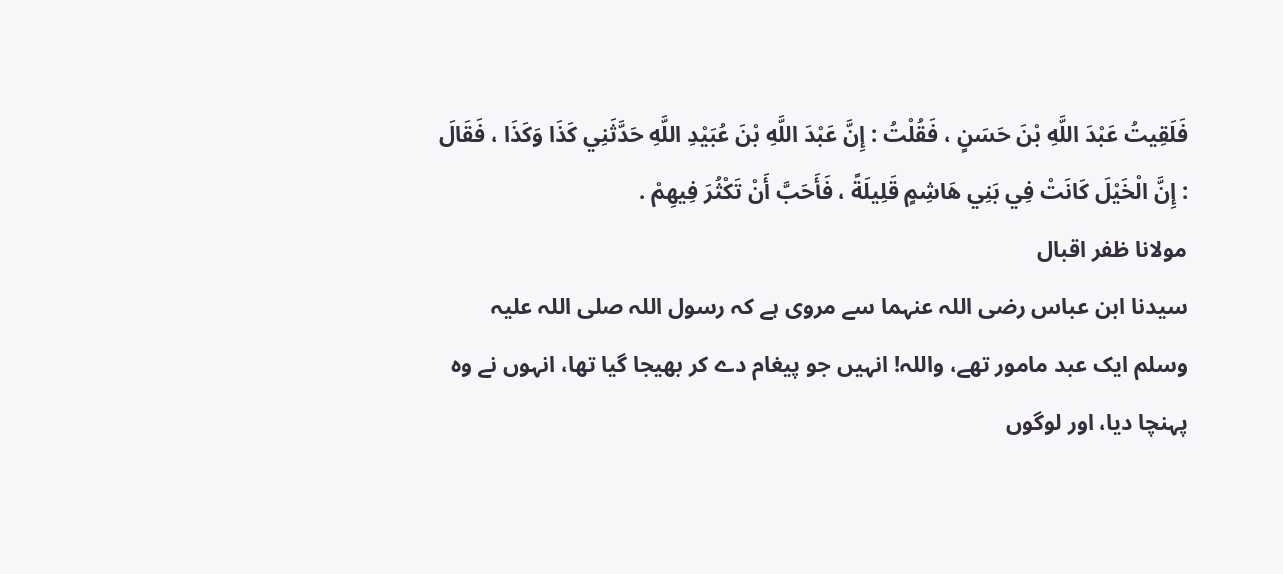فَلَقِيتُ عَبْدَ اللَّهِ بْنَ حَسَنٍ ، فَقُلْتُ : إِنَّ عَبْدَ اللَّهِ بْنَ عُبَيْدِ اللَّهِ حَدَّثَنِي كَذَا وَكَذَا ، فَقَالَ : إِنَّ الْخَيْلَ كَانَتْ فِي بَنِي هَاشِمٍ قَلِيلَةً ، فَأَحَبَّ أَنْ تَكْثُرَ فِيهِمْ .
مولانا ظفر اقبال
سیدنا ابن عباس رضی اللہ عنہما سے مروی ہے کہ رسول اللہ صلی اللہ علیہ وسلم ایک عبد مامور تھے، واللہ! انہیں جو پیغام دے کر بھیجا گیا تھا، انہوں نے وہ پہنچا دیا، اور لوگوں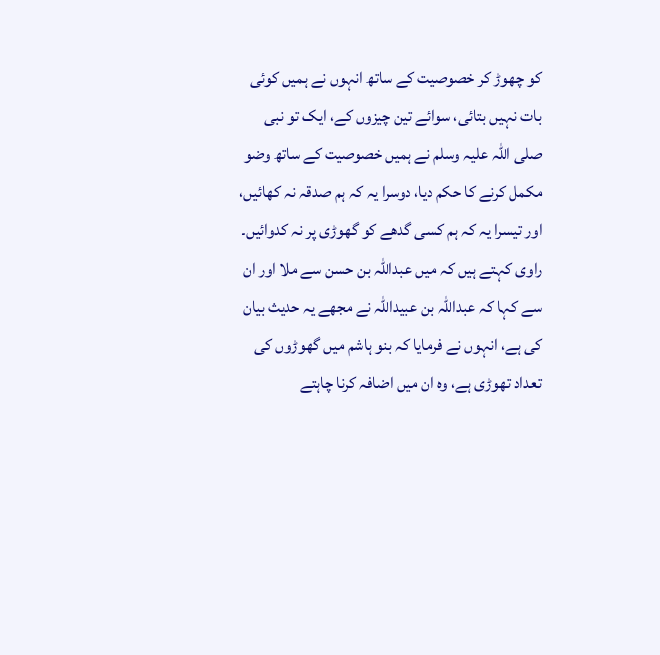کو چھوڑ کر خصوصیت کے ساتھ انہوں نے ہمیں کوئی بات نہیں بتائی، سوائے تین چیزوں کے، ایک تو نبی صلی اللہ علیہ وسلم نے ہمیں خصوصیت کے ساتھ وضو مکمل کرنے کا حکم دیا، دوسرا یہ کہ ہم صدقہ نہ کھائیں، اور تیسرا یہ کہ ہم کسی گدھے کو گھوڑی پر نہ کدوائیں۔ راوی کہتے ہیں کہ میں عبداللہ بن حسن سے ملا اور ان سے کہا کہ عبداللہ بن عبیداللہ نے مجھے یہ حدیث بیان کی ہے، انہوں نے فرمایا کہ بنو ہاشم میں گھوڑوں کی تعداد تھوڑی ہے، وہ ان میں اضافہ کرنا چاہتے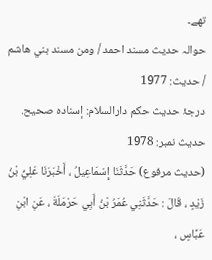تھے۔
حوالہ حدیث مسند احمد / ومن مسند بني هاشم / حدیث: 1977
درجۂ حدیث حکم دارالسلام: إسناده صحيح.
حدیث نمبر: 1978
(حديث مرفوع) حَدَّثَنَا إِسْمَاعِيلُ ، أَخْبَرَنَا عَلِيُّ بْنُ زَيْدٍ ، قَالَ : حَدَّثَنِي عُمَرُ بْنُ أَبِي حَرْمَلَةَ ، عَنِ ابْنِ عَبَّاسٍ ،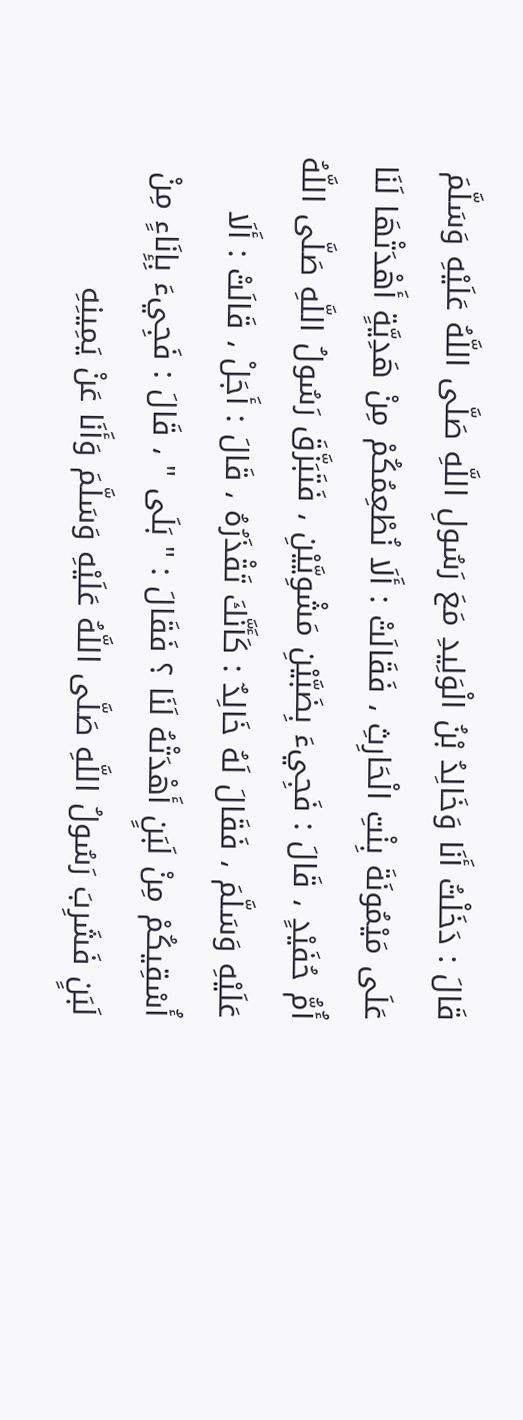قَالَ : دَخَلْتُ أَنَا وَخَالِدُ بْنُ الْوَلِيدِ مَعَ رَسُولِ اللَّهِ صَلَّى اللَّهُ عَلَيْهِ وَسَلَّمَ عَلَى مَيْمُونَةَ بِنْتِ الْحَارِثِ ، فَقَالَتْ : أَلَا نُطْعِمُكُمْ مِنْ هَدِيَّةٍ أَهْدَتْهَا لَنَا أُمُّ حُفَيْدٍ ، قَالَ : فَجِيءَ بِضَبَّيْنِ مَشْوِيَّيْنِ ، فَتَبَزَّقَ رَسُولُ اللَّهِ صَلَّى اللَّهُ عَلَيْهِ وَسَلَّمَ ، فَقَالَ لَهُ خَالِدٌ : كَأَنَّكَ تَقْذَرُهُ ، قَالَ : أَجَلْ ، قَالَتْ : أَلَا أُسْقِيكُمْ مِنْ لَبَنٍ أَهْدَتْهُ لَنَا ؟ فَقَالَ : " بَلَى " ، قَالَ : فَجِيءَ بِإِنَاءٍ مِنْ لَبَنٍ فَشَرِبَ رَسُولُ اللَّهِ صَلَّى اللَّهُ عَلَيْهِ وَسَلَّمَ وَأَنَا عَنْ يَمِينِهِ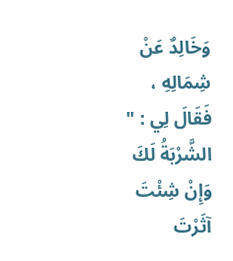وَخَالِدٌ عَنْ شِمَالِهِ ، فَقَالَ لِي : " الشَّرْبَةُ لَكَ وَإِنْ شِئْتَ آثَرْتَ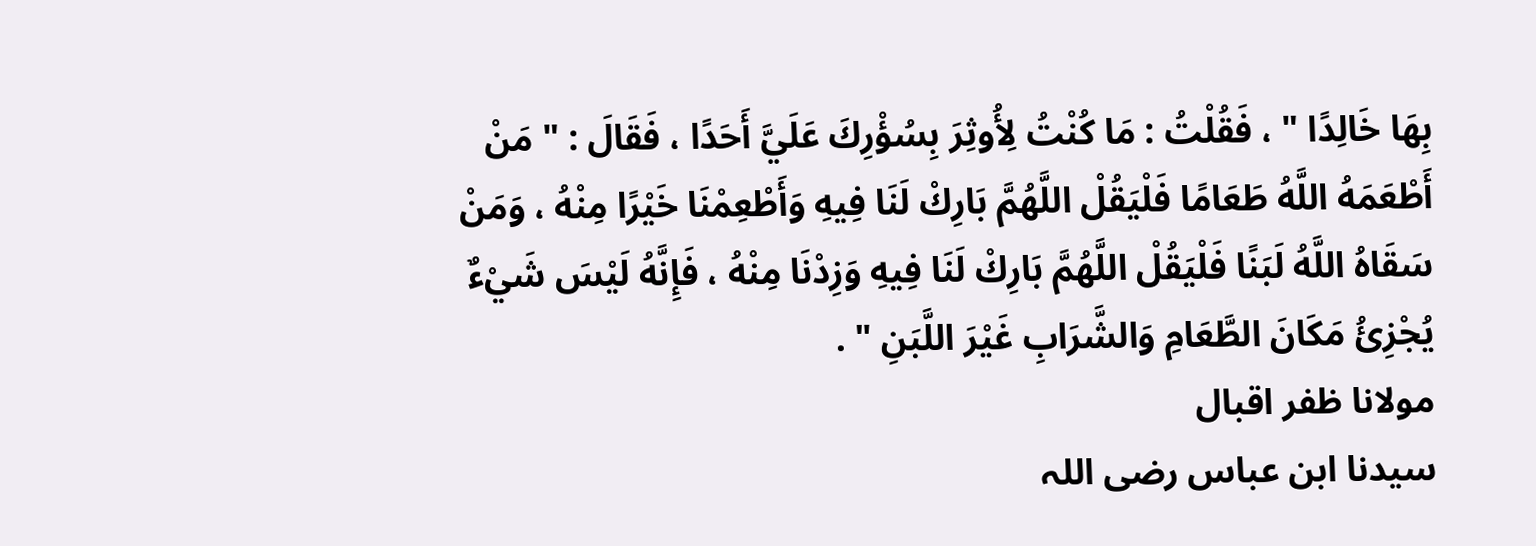بِهَا خَالِدًا " ، فَقُلْتُ : مَا كُنْتُ لِأُوثِرَ بِسُؤْرِكَ عَلَيَّ أَحَدًا ، فَقَالَ : " مَنْ أَطْعَمَهُ اللَّهُ طَعَامًا فَلْيَقُلْ اللَّهُمَّ بَارِكْ لَنَا فِيهِ وَأَطْعِمْنَا خَيْرًا مِنْهُ ، وَمَنْ سَقَاهُ اللَّهُ لَبَنًا فَلْيَقُلْ اللَّهُمَّ بَارِكْ لَنَا فِيهِ وَزِدْنَا مِنْهُ ، فَإِنَّهُ لَيْسَ شَيْءٌ يُجْزِئُ مَكَانَ الطَّعَامِ وَالشَّرَابِ غَيْرَ اللَّبَنِ " .
مولانا ظفر اقبال
سیدنا ابن عباس رضی اللہ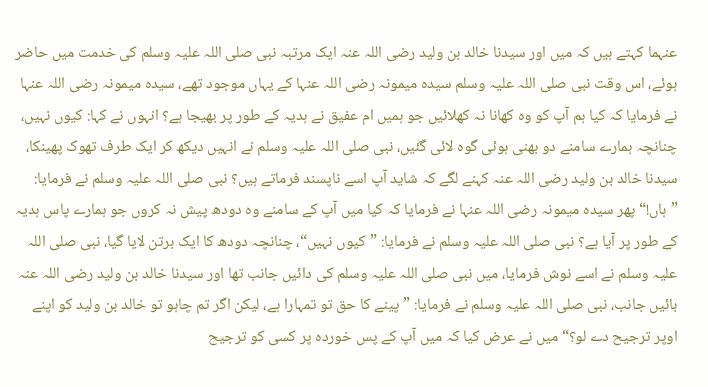عنہما کہتے ہیں کہ میں اور سیدنا خالد بن ولید رضی اللہ عنہ ایک مرتبہ نبی صلی اللہ علیہ وسلم کی خدمت میں حاضر ہوئے، اس وقت نبی صلی اللہ علیہ وسلم سیدہ میمونہ رضی اللہ عنہا کے یہاں موجود تھے، سیدہ میمونہ رضی اللہ عنہا نے فرمایا کہ کیا ہم آپ کو وہ کھانا نہ کھلائیں جو ہمیں ام عفیق نے ہدیہ کے طور پر بھیجا ہے؟ انہوں نے کہا: کیوں نہیں، چنانچہ ہمارے سامنے دو بھنی ہوئی گوہ لائی گئیں، نبی صلی اللہ علیہ وسلم نے انہیں دیکھ کر ایک طرف تھوک پھینکا، سیدنا خالد بن ولید رضی اللہ عنہ کہنے لگے کہ شاید آپ اسے ناپسند فرماتے ہیں؟ نبی صلی اللہ علیہ وسلم نے فرمایا: ”ہاں!“ پھر سیدہ میمونہ رضی اللہ عنہا نے فرمایا کہ کیا میں آپ کے سامنے وہ دودھ پیش نہ کروں جو ہمارے پاس ہدیہ کے طور پر آیا ہے؟ نبی صلی اللہ علیہ وسلم نے فرمایا: ”کیوں نہیں“، چنانچہ دودھ کا ایک برتن لایا گیا، نبی صلی اللہ علیہ وسلم نے اسے نوش فرمایا، میں نبی صلی اللہ علیہ وسلم کی دائیں جانب تھا اور سیدنا خالد بن ولید رضی اللہ عنہ بائیں جانب، نبی صلی اللہ علیہ وسلم نے فرمایا: ”پینے کا حق تو تمہارا ہے، لیکن اگر تم چاہو تو خالد بن ولید کو اپنے اوپر ترجیح دے لو؟“ میں نے عرض کیا کہ میں آپ کے پس خوردہ پر کسی کو ترجیح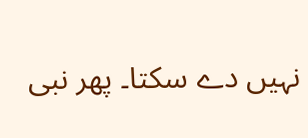نہیں دے سکتا۔ پھر نبی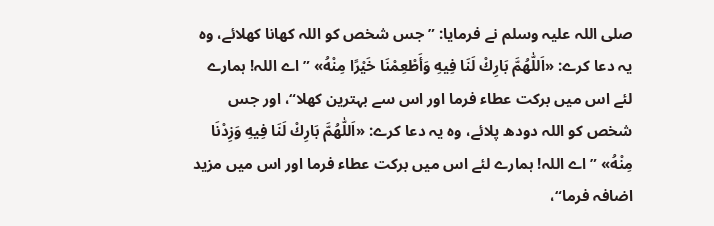صلی اللہ علیہ وسلم نے فرمایا: ”جس شخص کو اللہ کھانا کھلائے، وہ یہ دعا کرے: «اَللّٰهُمَّ بَارِكْ لَنَا فِيهِ وَأَطْعِمْنَا خَيْرًا مِنْهُ» ”اے اللہ! ہمارے لئے اس میں برکت عطاء فرما اور اس سے بہترین کھلا“، اور جس شخص کو اللہ دودھ پلائے، وہ یہ دعا کرے: «اَللّٰهُمَّ بَارِكْ لَنَا فِيهِ وَزِدْنَا مِنْهُ» ”اے اللہ! ہمارے لئے اس میں برکت عطاء فرما اور اس میں مزید اضافہ فرما“،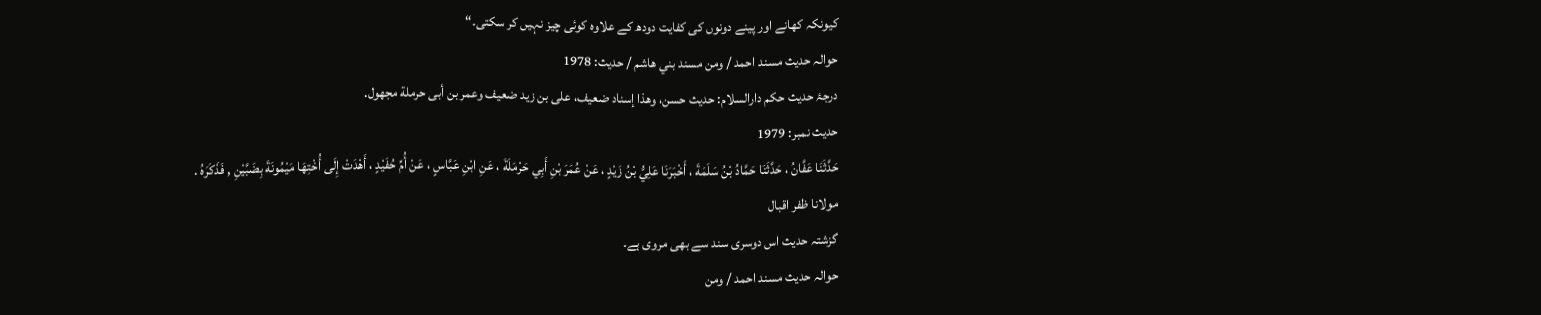کیونکہ کھانے اور پینے دونوں کی کفایت دودھ کے علاوہ کوئی چیز نہیں کر سکتی۔“
حوالہ حدیث مسند احمد / ومن مسند بني هاشم / حدیث: 1978
درجۂ حدیث حکم دارالسلام: حديث حسن، وهذا إسناد ضعيف، على بن زيد ضعيف وعمر بن أبى حرملة مجهول.
حدیث نمبر: 1979
حَدَّثَنَا عَفَّانُ ، حَدَّثَنَا حَمَّادُ بْنُ سَلَمَةَ ، أَخْبَرَنَا عَلِيُّ بْنُ زَيْدٍ ، عَنْ عُمَرَ بْنِ أَبِي حَرْمَلَةَ ، عَنِ ابْنِ عَبَّاسٍ ، عَنْ أُمِّ حُفَيْدٍ ، أَهْدَتْ إِلَى أُخْتِهَا مَيْمُونَةَ بِضَبَّيْنِ , فَذَكَرَهُ .
مولانا ظفر اقبال
گزشتہ حدیث اس دوسری سند سے بھی مروی ہے۔
حوالہ حدیث مسند احمد / ومن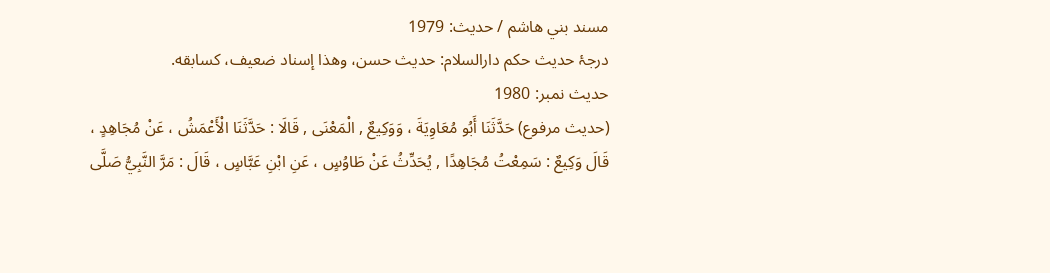مسند بني هاشم / حدیث: 1979
درجۂ حدیث حکم دارالسلام: حديث حسن، وهذا إسناد ضعيف، كسابقه.
حدیث نمبر: 1980
(حديث مرفوع) حَدَّثَنَا أَبُو مُعَاوِيَةَ ، وَوَكِيعٌ , الْمَعْنَى , قَالَا : حَدَّثَنَا الْأَعْمَشُ ، عَنْ مُجَاهِدٍ ، قَالَ وَكِيعٌ : سَمِعْتُ مُجَاهِدًا , يُحَدِّثُ عَنْ طَاوُسٍ ، عَنِ ابْنِ عَبَّاسٍ ، قَالَ : مَرَّ النَّبِيُّ صَلَّى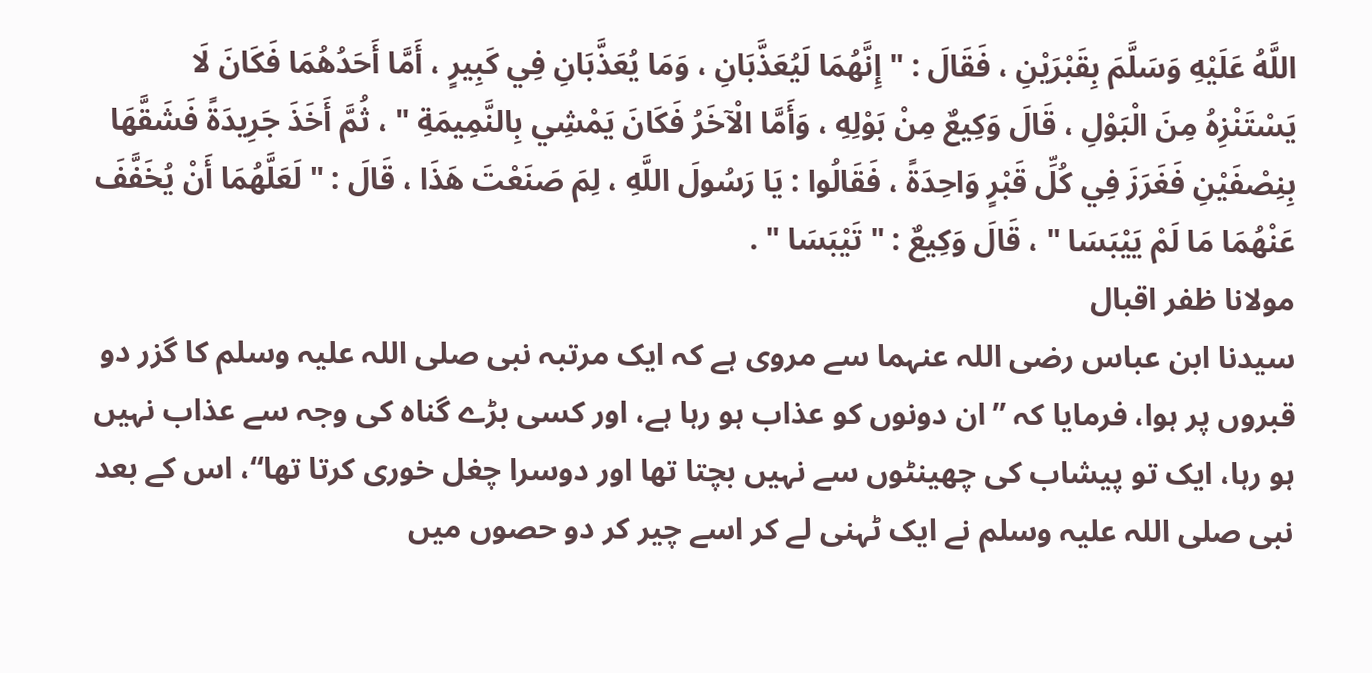اللَّهُ عَلَيْهِ وَسَلَّمَ بِقَبْرَيْنِ ، فَقَالَ : " إِنَّهُمَا لَيُعَذَّبَانِ ، وَمَا يُعَذَّبَانِ فِي كَبِيرٍ ، أَمَّا أَحَدُهُمَا فَكَانَ لَا يَسْتَنْزِهُ مِنَ الْبَوْلِ ، قَالَ وَكِيعٌ مِنْ بَوْلِهِ ، وَأَمَّا الْآخَرُ فَكَانَ يَمْشِي بِالنَّمِيمَةِ " ، ثُمَّ أَخَذَ جَرِيدَةً فَشَقَّهَا بِنِصْفَيْنِ فَغَرَزَ فِي كُلِّ قَبْرٍ وَاحِدَةً ، فَقَالُوا : يَا رَسُولَ اللَّهِ ، لِمَ صَنَعْتَ هَذَا ، قَالَ : " لَعَلَّهُمَا أَنْ يُخَفَّفَ عَنْهُمَا مَا لَمْ يَيْبَسَا " ، قَالَ وَكِيعٌ : " تَيْبَسَا " .
مولانا ظفر اقبال
سیدنا ابن عباس رضی اللہ عنہما سے مروی ہے کہ ایک مرتبہ نبی صلی اللہ علیہ وسلم کا گزر دو قبروں پر ہوا، فرمایا کہ ”ان دونوں کو عذاب ہو رہا ہے، اور کسی بڑے گناہ کی وجہ سے عذاب نہیں ہو رہا، ایک تو پیشاب کی چھینٹوں سے نہیں بچتا تھا اور دوسرا چغل خوری کرتا تھا“، اس کے بعد نبی صلی اللہ علیہ وسلم نے ایک ٹہنی لے کر اسے چیر کر دو حصوں میں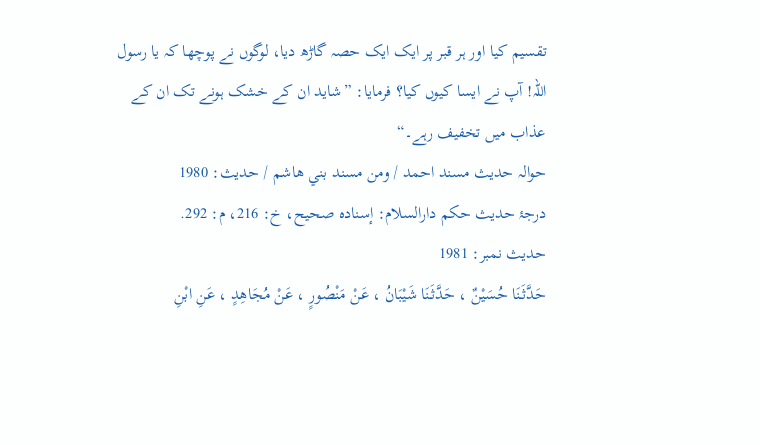تقسیم کیا اور ہر قبر پر ایک ایک حصہ گاڑھ دیا، لوگوں نے پوچھا کہ یا رسول اللہ! آپ نے ایسا کیوں کیا؟ فرمایا: ”شاید ان کے خشک ہونے تک ان کے عذاب میں تخفیف رہے۔“
حوالہ حدیث مسند احمد / ومن مسند بني هاشم / حدیث: 1980
درجۂ حدیث حکم دارالسلام: إسناده صحيح، خ: 216، م: 292.
حدیث نمبر: 1981
حَدَّثَنَا حُسَيْنٌ ، حَدَّثَنَا شَيْبَانُ ، عَنْ مَنْصُورٍ ، عَنْ مُجَاهِدٍ ، عَنِ ابْنِ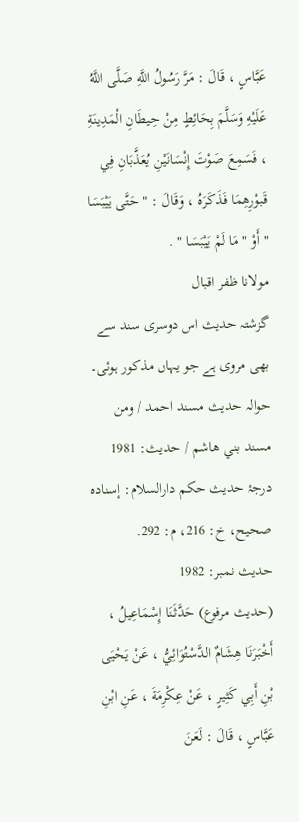عَبَّاسٍ ، قَالَ : مَرَّ رَسُولُ اللَّهِ صَلَّى اللَّهُ عَلَيْهِ وَسَلَّمَ بِحَائِطٍ مِنْ حِيطَانِ الْمَدِينَةِ ، فَسَمِعَ صَوْتَ إِنْسَانَيْنِ يُعَذَّبَانِ فِي قَبوْرِهِمَا فَذَكَرَهُ ، وَقَالَ : " حَتَّى يَيْبَسَا " أَوْ " مَا لَمْ يَيْبَسَا " .
مولانا ظفر اقبال
گزشتہ حدیث اس دوسری سند سے بھی مروی ہے جو یہاں مذکور ہوئی۔
حوالہ حدیث مسند احمد / ومن مسند بني هاشم / حدیث: 1981
درجۂ حدیث حکم دارالسلام: إسناده صحيح، خ: 216، م: 292.
حدیث نمبر: 1982
(حديث مرفوع) حَدَّثَنَا إِسْمَاعِيلُ ، أَخْبَرَنَا هِشَامٌ الدَّسْتُوَائِيُّ ، عَنْ يَحْيَى بْنِ أَبِي كَثِيرٍ ، عَنْ عِكْرِمَةَ ، عَنِ ابْنِ عَبَّاسٍ ، قَالَ : لَعَنَ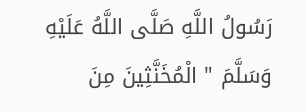رَسُولُ اللَّهِ صَلَّى اللَّهُ عَلَيْهِ وَسَلَّمَ " الْمُخَنَّثِينَ مِنَ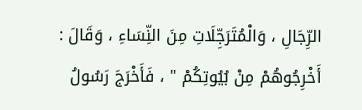الرِّجَالِ ، وَالْمُتَرَجِّلَاتِ مِنَ النِّسَاءِ ، وَقَالَ : أَخْرِجُوهُمْ مِنْ بُيُوتِكُمْ " ، فَأَخْرَجَ رَسُولُ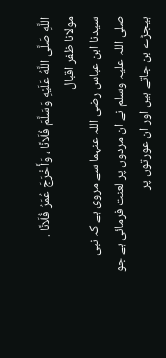اللَّهِ صَلَّى اللَّهُ عَلَيْهِ وَسَلَّمَ فُلَانًا ، وَأَخْرَجَ عُمَرُ فُلَانًا .
مولانا ظفر اقبال
سیدنا ابن عباس رضی اللہ عنہما سے مروی ہے کہ نبی صلی اللہ علیہ وسلم نے ان مردوں پر لعنت فرمائی ہے جو ہیجڑے بن جاتے ہیں اور ان عورتوں پر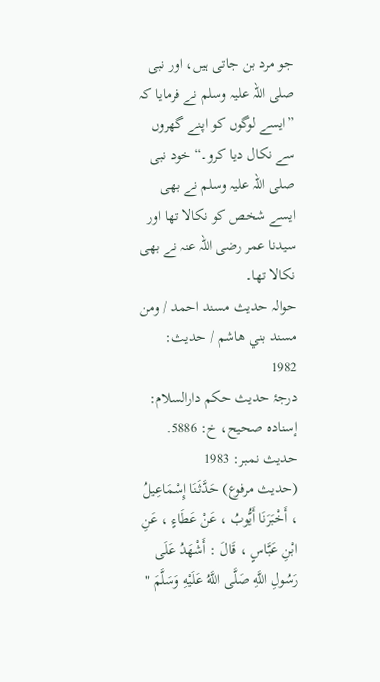جو مرد بن جاتی ہیں، اور نبی صلی اللہ علیہ وسلم نے فرمایا کہ ”ایسے لوگوں کو اپنے گھروں سے نکال دیا کرو۔“ خود نبی صلی اللہ علیہ وسلم نے بھی ایسے شخص کو نکالا تھا اور سیدنا عمر رضی اللہ عنہ نے بھی نکالا تھا۔
حوالہ حدیث مسند احمد / ومن مسند بني هاشم / حدیث: 1982
درجۂ حدیث حکم دارالسلام: إسناده صحيح، خ: 5886.
حدیث نمبر: 1983
(حديث مرفوع) حَدَّثَنَا إِسْمَاعِيلُ ، أَخْبَرَنَا أَيُّوبُ ، عَنْ عَطَاءٍ ، عَنِ ابْنِ عَبَّاسٍ ، قَالَ : أَشْهَدُ عَلَى رَسُولِ اللَّهِ صَلَّى اللَّهُ عَلَيْهِ وَسَلَّمَ "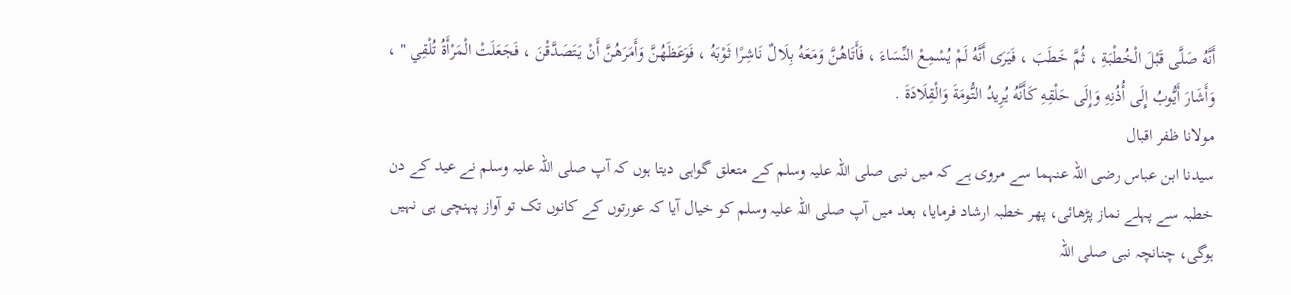أَنَّهُ صَلَّى قَبْلَ الْخُطْبَةِ ، ثُمَّ خَطَبَ ، فَيَرَى أَنَّهُ لَمْ يُسْمِعْ النِّسَاءَ ، فَأَتَاهُنَّ وَمَعَهُ بِلَالٌ نَاشِرًا ثَوْبَهُ ، فَوَعَظَهُنَّ وَأَمَرَهُنَّ أَنْ يَتَصَدَّقْنَ ، فَجَعَلَتْ الْمَرْأَةُ تُلْقِي " ، وَأَشَارَ أَيُّوبُ إِلَى أُذُنِهِ وَإِلَى حَلْقِهِ كَأَنَّهُ يُرِيدُ التُّومَةَ وَالْقِلَادَةَ .
مولانا ظفر اقبال
سیدنا ابن عباس رضی اللہ عنہما سے مروی ہے کہ میں نبی صلی اللہ علیہ وسلم کے متعلق گواہی دیتا ہوں کہ آپ صلی اللہ علیہ وسلم نے عید کے دن خطبہ سے پہلے نماز پڑھائی، پھر خطبہ ارشاد فرمایا، بعد میں آپ صلی اللہ علیہ وسلم کو خیال آیا کہ عورتوں کے کانوں تک تو آواز پہنچی ہی نہیں ہوگی، چنانچہ نبی صلی اللہ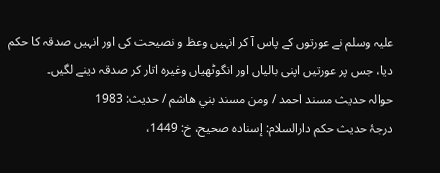علیہ وسلم نے عورتوں کے پاس آ کر انہیں وعظ و نصیحت کی اور انہیں صدقہ کا حکم دیا، جس پر عورتیں اپنی بالیاں اور انگوٹھیاں وغیرہ اتار کر صدقہ دینے لگیں۔
حوالہ حدیث مسند احمد / ومن مسند بني هاشم / حدیث: 1983
درجۂ حدیث حکم دارالسلام: إسناده صحيح، خ: 1449،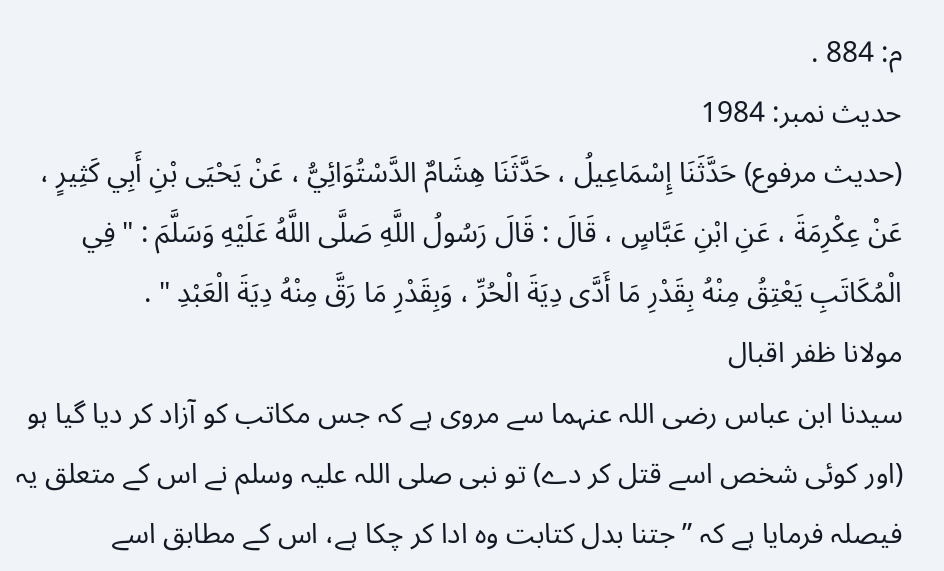م: 884 .
حدیث نمبر: 1984
(حديث مرفوع) حَدَّثَنَا إِسْمَاعِيلُ ، حَدَّثَنَا هِشَامٌ الدَّسْتُوَائِيُّ ، عَنْ يَحْيَى بْنِ أَبِي كَثِيرٍ ، عَنْ عِكْرِمَةَ ، عَنِ ابْنِ عَبَّاسٍ ، قَالَ : قَالَ رَسُولُ اللَّهِ صَلَّى اللَّهُ عَلَيْهِ وَسَلَّمَ : " فِي الْمُكَاتَبِ يَعْتِقُ مِنْهُ بِقَدْرِ مَا أَدَّى دِيَةَ الْحُرِّ ، وَبِقَدْرِ مَا رَقَّ مِنْهُ دِيَةَ الْعَبْدِ " .
مولانا ظفر اقبال
سیدنا ابن عباس رضی اللہ عنہما سے مروی ہے کہ جس مکاتب کو آزاد کر دیا گیا ہو (اور کوئی شخص اسے قتل کر دے) تو نبی صلی اللہ علیہ وسلم نے اس کے متعلق یہ فیصلہ فرمایا ہے کہ ”جتنا بدل کتابت وہ ادا کر چکا ہے، اس کے مطابق اسے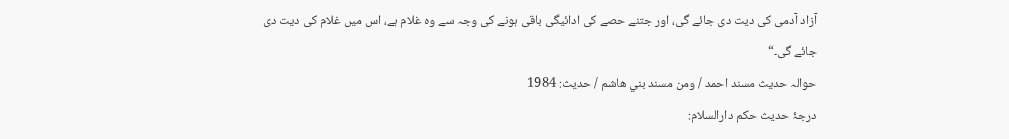آزاد آدمی کی دیت دی جائے گی، اور جتنے حصے کی ادائیگی باقی ہونے کی وجہ سے وہ غلام ہے، اس میں غلام کی دیت دی جائے گی۔“
حوالہ حدیث مسند احمد / ومن مسند بني هاشم / حدیث: 1984
درجۂ حدیث حکم دارالسلام: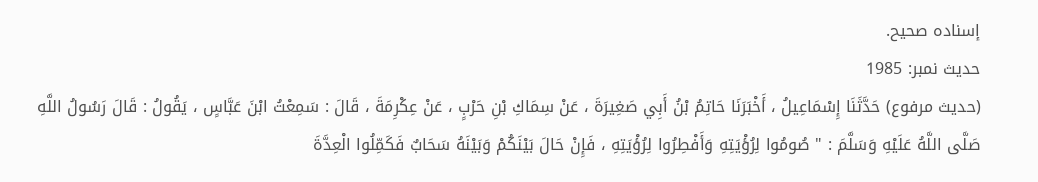إسناده صحيح.
حدیث نمبر: 1985
(حديث مرفوع) حَدَّثَنَا إِسْمَاعِيلُ ، أَخْبَرَنَا حَاتِمُ بْنُ أَبِي صَغِيرَةَ ، عَنْ سِمَاكِ بْنِ حَرْبٍ ، عَنْ عِكْرِمَةَ ، قَالَ : سَمِعْتُ ابْنَ عَبَّاسٍ ، يَقُولُ : قَالَ رَسُولُ اللَّهِ صَلَّى اللَّهُ عَلَيْهِ وَسَلَّمَ : " صُومُوا لِرُؤْيَتِهِ وَأَفْطِرُوا لِرُؤْيَتِهِ ، فَإِنْ حَالَ بَيْنَكُمْ وَبَيْنَهُ سَحَابٌ فَكَمِّلُوا الْعِدَّةَ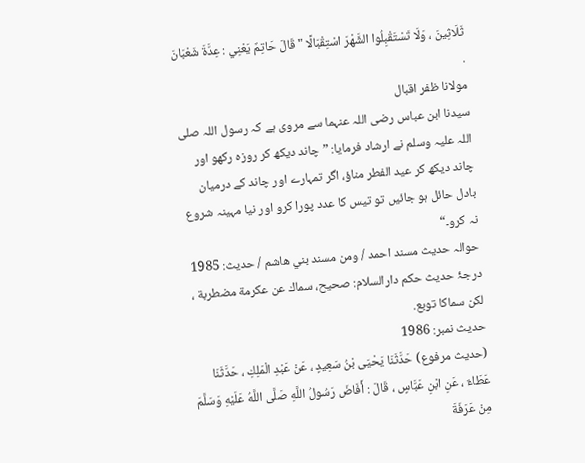ثَلَاثِينَ ، وَلَا تَسْتَقْبِلُوا الشَّهْرَ اسْتِقْبَالًا " قَالَ حَاتِمٌ يَعْنِي : عِدَّةَ شَعْبَانَ .
مولانا ظفر اقبال
سیدنا ابن عباس رضی اللہ عنہما سے مروی ہے کہ رسول اللہ صلی اللہ علیہ وسلم نے ارشاد فرمایا: ”چاند دیکھ کر روزہ رکھو اور چاند دیکھ کر عید الفطر مناؤ، اگر تمہارے اور چاند کے درمیان بادل حائل ہو جائیں تو تیس کا عدد پورا کرو اور نیا مہینہ شروع نہ کرو۔“
حوالہ حدیث مسند احمد / ومن مسند بني هاشم / حدیث: 1985
درجۂ حدیث حکم دارالسلام: صحيح، سماك عن عكرمة مضطربة ، لكن سماكا توبع.
حدیث نمبر: 1986
(حديث مرفوع) حَدَّثَنَا يَحْيَى بْنُ سَعِيدٍ ، عَنْ عَبْدِ الْمَلِكِ ، حَدَّثَنَا عَطَاءٌ ، عَنِ ابْنِ عَبَّاسٍ ، قَالَ : أَفَاضَ رَسُولُ اللَّهِ صَلَّى اللَّهُ عَلَيْهِ وَسَلَّمَ مِنْ عَرَفَةَ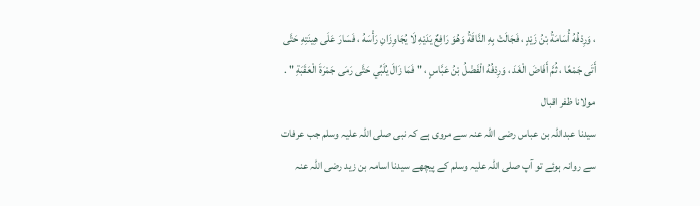، وَرِدْفُهُ أُسَامَةُ بْنُ زَيْدٍ ، فَجَالَتْ بِهِ النَّاقَةُ وَهُوَ رَافِعٌ يَدَيْهِ لَا يُجَاوِزَانِ رَأْسَهُ ، فَسَارَ عَلَى هِينَتِهِ حَتَّى أَتَى جَمْعًا ، ثُمَّ أَفَاضَ الْغَدَ ، وَرِدْفُهُ الْفَضْلُ بْنُ عَبَّاسٍ ، " فَمَا زَالَ يُلَبِّي حَتَّى رَمَى جَمْرَةَ الْعَقَبَةِ " .
مولانا ظفر اقبال
سیدنا عبداللہ بن عباس رضی اللہ عنہ سے مروی ہے کہ نبی صلی اللہ علیہ وسلم جب عرفات سے روانہ ہوئے تو آپ صلی اللہ علیہ وسلم کے پیچھے سیدنا اسامہ بن زید رضی اللہ عنہ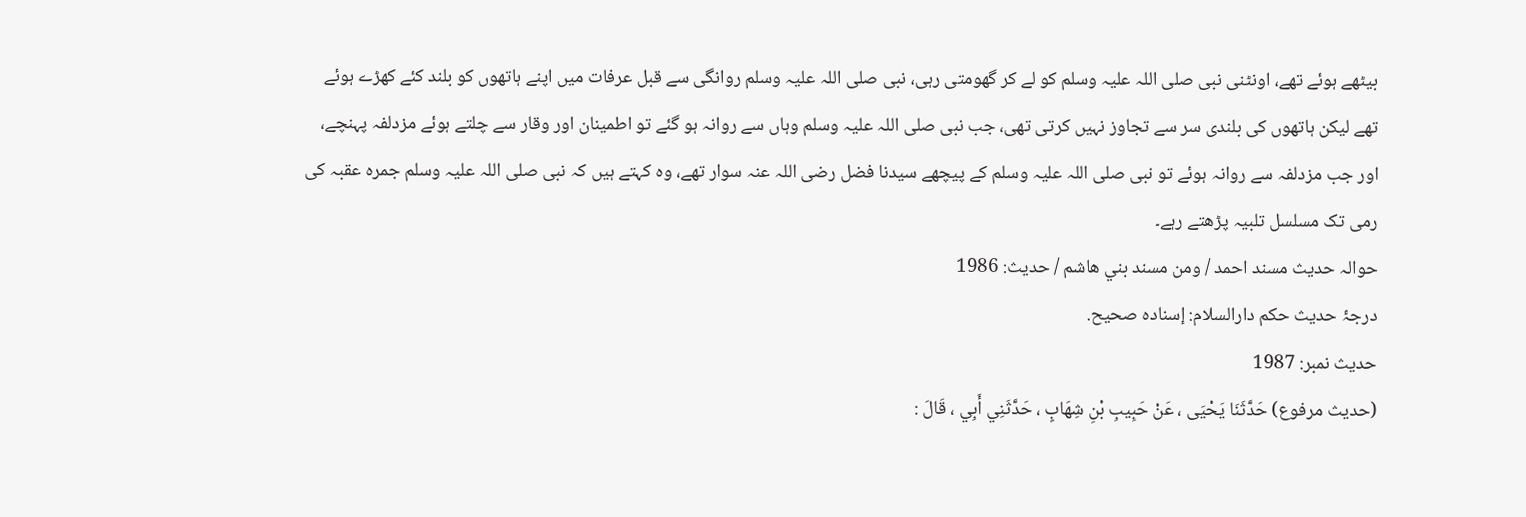بیٹھے ہوئے تھے، اونٹنی نبی صلی اللہ علیہ وسلم کو لے کر گھومتی رہی، نبی صلی اللہ علیہ وسلم روانگی سے قبل عرفات میں اپنے ہاتھوں کو بلند کئے کھڑے ہوئے تھے لیکن ہاتھوں کی بلندی سر سے تجاوز نہیں کرتی تھی، جب نبی صلی اللہ علیہ وسلم وہاں سے روانہ ہو گئے تو اطمینان اور وقار سے چلتے ہوئے مزدلفہ پہنچے، اور جب مزدلفہ سے روانہ ہوئے تو نبی صلی اللہ علیہ وسلم کے پیچھے سیدنا فضل رضی اللہ عنہ سوار تھے، وہ کہتے ہیں کہ نبی صلی اللہ علیہ وسلم جمرہ عقبہ کی رمی تک مسلسل تلبیہ پڑھتے رہے۔
حوالہ حدیث مسند احمد / ومن مسند بني هاشم / حدیث: 1986
درجۂ حدیث حکم دارالسلام: إسناده صحيح.
حدیث نمبر: 1987
(حديث مرفوع) حَدَّثَنَا يَحْيَى ، عَنْ حَبِيبِ بْنِ شِهَابٍ ، حَدَّثَنِي أَبِي ، قَالَ :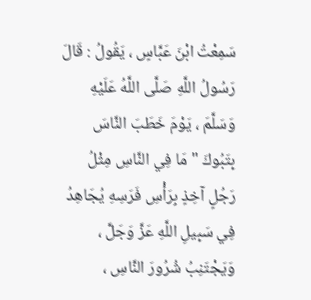سَمِعْتُ ابْنَ عَبَّاسٍ ، يَقُولُ : قَالَ رَسُولُ اللَّهِ صَلَّى اللَّهُ عَلَيْهِ وَسَلَّمَ ، يَوْمَ خَطَبَ النَّاسَ بِتَبُوكَ " مَا فِي النَّاسِ مِثْلُ رَجُلٍ آخِذٍ بِرَأْسِ فَرَسِهِ يُجَاهِدُ فِي سَبِيلِ اللَّهِ عَزَّ وَجَلَّ ، وَيَجْتَنِبُ شُرُورَ النَّاسِ ،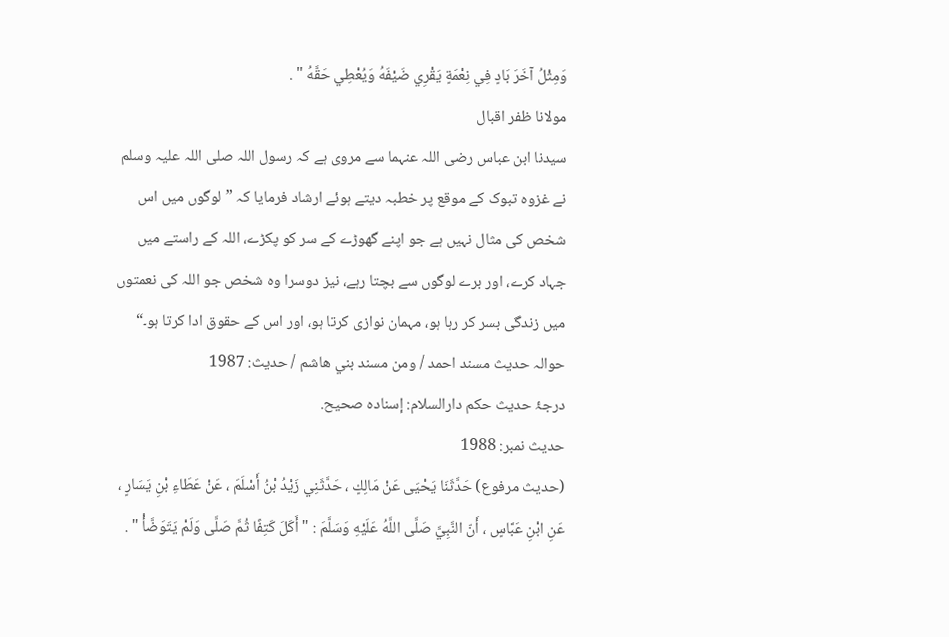وَمِثْلُ آخَرَ بَادٍ فِي نِعْمَةٍ يَقْرِي ضَيْفَهُ وَيُعْطِي حَقَّهُ " .
مولانا ظفر اقبال
سیدنا ابن عباس رضی اللہ عنہما سے مروی ہے کہ رسول اللہ صلی اللہ علیہ وسلم نے غزوہ تبوک کے موقع پر خطبہ دیتے ہوئے ارشاد فرمایا کہ ”لوگوں میں اس شخص کی مثال نہیں ہے جو اپنے گھوڑے کے سر کو پکڑے، اللہ کے راستے میں جہاد کرے، اور برے لوگوں سے بچتا رہے، نیز دوسرا وہ شخص جو اللہ کی نعمتوں میں زندگی بسر کر رہا ہو، مہمان نوازی کرتا ہو، اور اس کے حقوق ادا کرتا ہو۔“
حوالہ حدیث مسند احمد / ومن مسند بني هاشم / حدیث: 1987
درجۂ حدیث حکم دارالسلام: إسناده صحيح.
حدیث نمبر: 1988
(حديث مرفوع) حَدَّثَنَا يَحْيَى عَنْ مَالِكٍ ، حَدَّثَنِي زَيْدُ بْنُ أَسْلَمَ ، عَنْ عَطَاءِ بْنِ يَسَارٍ ، عَنِ ابْنِ عَبَّاسٍ ، أَنّ النَّبِيَّ صَلَّى اللَّهُ عَلَيْهِ وَسَلَّمَ : " أَكَلَ كَتِفًا ثُمَّ صَلَّى وَلَمْ يَتَوَضَّأْ " .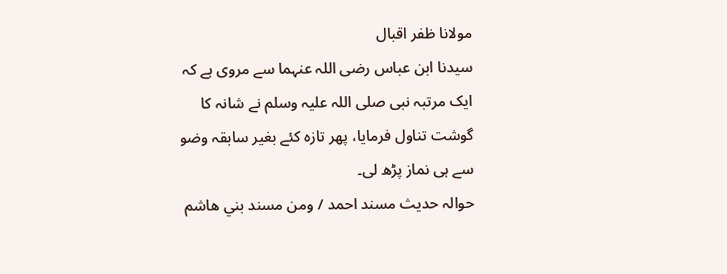مولانا ظفر اقبال
سیدنا ابن عباس رضی اللہ عنہما سے مروی ہے کہ ایک مرتبہ نبی صلی اللہ علیہ وسلم نے شانہ کا گوشت تناول فرمایا، پھر تازہ کئے بغیر سابقہ وضو سے ہی نماز پڑھ لی۔
حوالہ حدیث مسند احمد / ومن مسند بني هاشم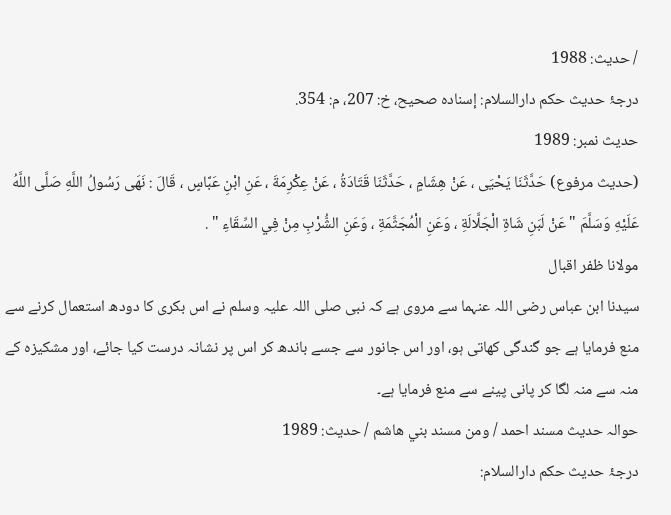/ حدیث: 1988
درجۂ حدیث حکم دارالسلام: إسناده صحيح، خ: 207، م: 354.
حدیث نمبر: 1989
(حديث مرفوع) حَدَّثَنَا يَحْيَى ، عَنْ هِشَامٍ ، حَدَّثَنَا قَتَادَةُ ، عَنْ عِكْرِمَةَ ، عَنِ ابْنِ عَبَّاسٍ ، قَالَ : نَهَى رَسُولُ اللَّهِ صَلَّى اللَّهُ عَلَيْهِ وَسَلَّمَ " عَنْ لَبَنِ شَاةِ الْجَلَّالَةِ ، وَعَنِ الْمُجَثَّمَةِ ، وَعَنِ الشُّرْبِ مِنْ فِي السِّقَاءِ " .
مولانا ظفر اقبال
سیدنا ابن عباس رضی اللہ عنہما سے مروی ہے کہ نبی صلی اللہ علیہ وسلم نے اس بکری کا دودھ استعمال کرنے سے منع فرمایا ہے جو گندگی کھاتی ہو، اور اس جانور سے جسے باندھ کر اس پر نشانہ درست کیا جائے، اور مشکیزہ کے منہ سے منہ لگا کر پانی پینے سے منع فرمایا ہے۔
حوالہ حدیث مسند احمد / ومن مسند بني هاشم / حدیث: 1989
درجۂ حدیث حکم دارالسلام: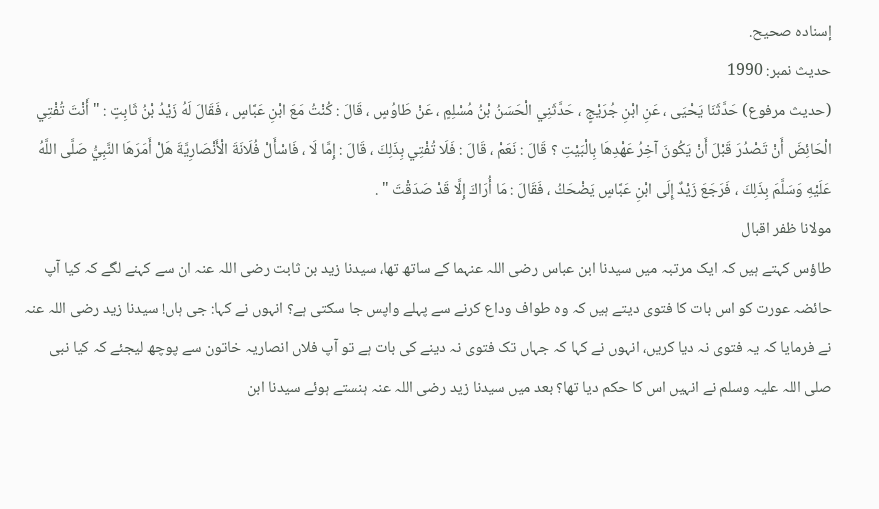إسناده صحيح.
حدیث نمبر: 1990
(حديث مرفوع) حَدَّثَنَا يَحْيَى ، عَنِ ابْنِ جُرَيْجٍ ، حَدَّثَنِي الْحَسَنُ بْنُ مُسْلِمٍ ، عَنْ طَاوُسٍ ، قَالَ : كُنْتُ مَعَ ابْنِ عَبَّاسٍ ، فَقَالَ لَهُ زَيْدُ بْنُ ثَابِتٍ : " أَنْتَ تُفْتِي الْحَائِضَ أَنْ تَصْدُرَ قَبْلَ أَنْ يَكُونَ آخِرُ عَهْدِهَا بِالْبَيْتِ ؟ قَالَ : نَعَمْ ، قَالَ : فَلَا تُفْتِي بِذَلِكَ ، قَالَ : إِمَّا لَا ، فَاسْأَلْ فُلَانَةَ الْأَنْصَارِيَّةَ هَلْ أَمَرَهَا النَّبِيُّ صَلَّى اللَّهُ عَلَيْهِ وَسَلَّمَ بِذَلِكَ ، فَرَجَعَ زَيْدٌ إِلَى ابْنِ عَبَّاسٍ يَضْحَكُ ، فَقَالَ : مَا أُرَاكَ إِلَّا قَدْ صَدَقْتَ " .
مولانا ظفر اقبال
طاؤس کہتے ہیں کہ ایک مرتبہ میں سیدنا ابن عباس رضی اللہ عنہما کے ساتھ تھا، سیدنا زید بن ثابت رضی اللہ عنہ ان سے کہنے لگے کہ کیا آپ حائضہ عورت کو اس بات کا فتوی دیتے ہیں کہ وہ طواف وداع کرنے سے پہلے واپس جا سکتی ہے؟ انہوں نے کہا: جی ہاں! سیدنا زید رضی اللہ عنہ نے فرمایا کہ یہ فتوی نہ دیا کریں، انہوں نے کہا کہ جہاں تک فتوی نہ دینے کی بات ہے تو آپ فلاں انصاریہ خاتون سے پوچھ لیجئے کہ کیا نبی صلی اللہ علیہ وسلم نے انہیں اس کا حکم دیا تھا؟ بعد میں سیدنا زید رضی اللہ عنہ ہنستے ہوئے سیدنا ابن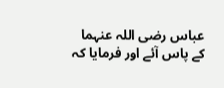عباس رضی اللہ عنہما کے پاس آئے اور فرمایا کہ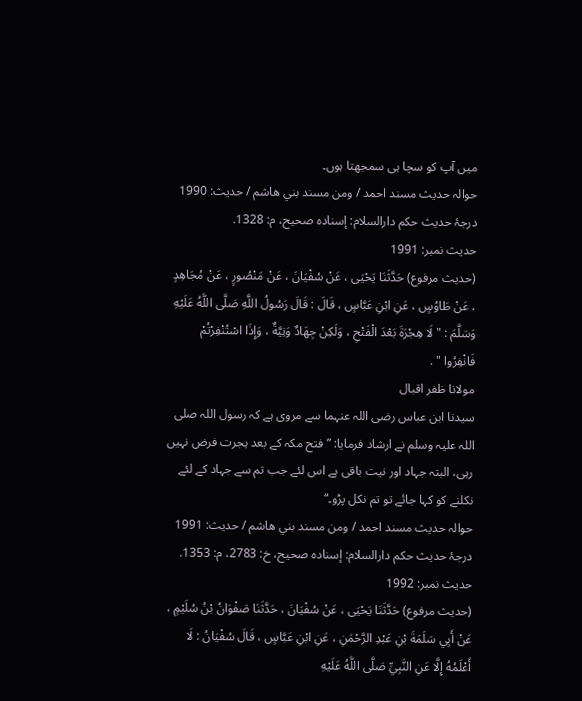میں آپ کو سچا ہی سمجھتا ہوں۔
حوالہ حدیث مسند احمد / ومن مسند بني هاشم / حدیث: 1990
درجۂ حدیث حکم دارالسلام: إسناده صحيح، م: 1328.
حدیث نمبر: 1991
(حديث مرفوع) حَدَّثَنَا يَحْيَى ، عَنْ سُفْيَانَ ، عَنْ مَنْصُورٍ ، عَنْ مُجَاهِدٍ ، عَنْ طَاوُسٍ ، عَنِ ابْنِ عَبَّاسٍ ، قَالَ : قَالَ رَسُولُ اللَّهِ صَلَّى اللَّهُ عَلَيْهِ وَسَلَّمَ : " لَا هِجْرَةَ بَعْدَ الْفَتْحِ ، وَلَكِنْ جِهَادٌ وَنِيَّةٌ ، وَإِذَا اسْتُنْفِرْتُمْ فَانْفِرُوا " .
مولانا ظفر اقبال
سیدنا ابن عباس رضی اللہ عنہما سے مروی ہے کہ رسول اللہ صلی اللہ علیہ وسلم نے ارشاد فرمایا: ”فتح مکہ کے بعد ہجرت فرض نہیں رہی، البتہ جہاد اور نیت باقی ہے اس لئے جب تم سے جہاد کے لئے نکلنے کو کہا جائے تو تم نکل پڑو۔“
حوالہ حدیث مسند احمد / ومن مسند بني هاشم / حدیث: 1991
درجۂ حدیث حکم دارالسلام: إسناده صحيح، خ: 2783، م: 1353.
حدیث نمبر: 1992
(حديث مرفوع) حَدَّثَنَا يَحْيَى ، عَنْ سُفْيَانَ ، حَدَّثَنَا صَفْوَانُ بْنُ سُلَيْمٍ ، عَنْ أَبِي سَلَمَةَ بْنِ عَبْدِ الرَّحْمَنِ ، عَنِ ابْنِ عَبَّاسٍ ، قَالَ سُفْيَانُ : لَا أَعْلَمُهُ إِلَّا عَنِ النَّبِيِّ صَلَّى اللَّهُ عَلَيْهِ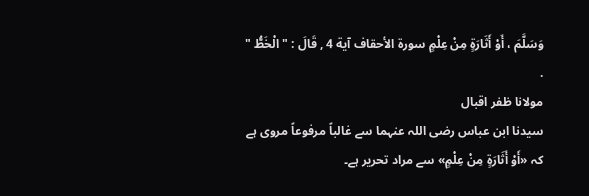وَسَلَّمَ ، أَوْ أَثَارَةٍ مِنْ عِلْمٍ سورة الأحقاف آية 4 , قَالَ : " الْخَطُّ " .
مولانا ظفر اقبال
سیدنا ابن عباس رضی اللہ عنہما سے غالباً مرفوعاً مروی ہے کہ «أَوْ أَثَارَةٍ مِنْ عِلْمٍ» سے مراد تحریر ہے۔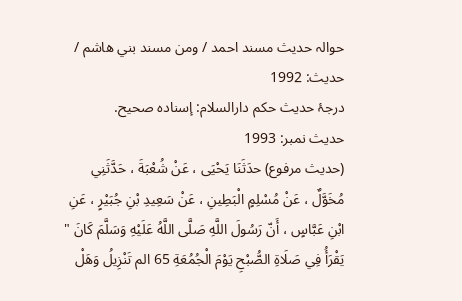حوالہ حدیث مسند احمد / ومن مسند بني هاشم / حدیث: 1992
درجۂ حدیث حکم دارالسلام: إسناده صحيح.
حدیث نمبر: 1993
(حديث مرفوع) حدَثَنَا يَحْيَى ، عَنْ شُعْبَةَ ، حَدَّثَنِي مُخَوَّلٌ ، عَنْ مُسْلِمٍ الْبَطِينِ ، عَنْ سَعِيدِ بْنِ جُبَيْرٍ ، عَنِ ابْنِ عَبَّاسٍ ، أَنّ رَسُولَ اللَّهِ صَلَّى اللَّهُ عَلَيْهِ وَسَلَّمَ كَانَ " يَقْرَأُ فِي صَلَاةِ الصُّبْحِ يَوْمَ الْجُمُعَةِ 65 الم تَنْزِيلُ وَهَلْ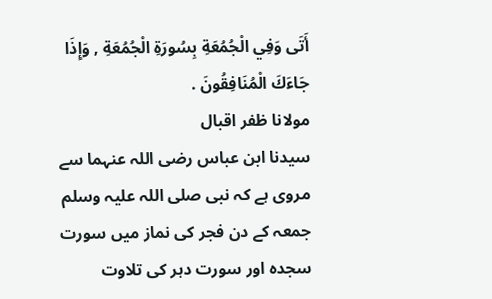أَتَى وَفِي الْجُمُعَةِ بِسُورَةِ الْجُمُعَةِ , وَإِذَا جَاءَكَ الْمُنَافِقُونَ .
مولانا ظفر اقبال
سیدنا ابن عباس رضی اللہ عنہما سے مروی ہے کہ نبی صلی اللہ علیہ وسلم جمعہ کے دن فجر کی نماز میں سورت سجدہ اور سورت دہر کی تلاوت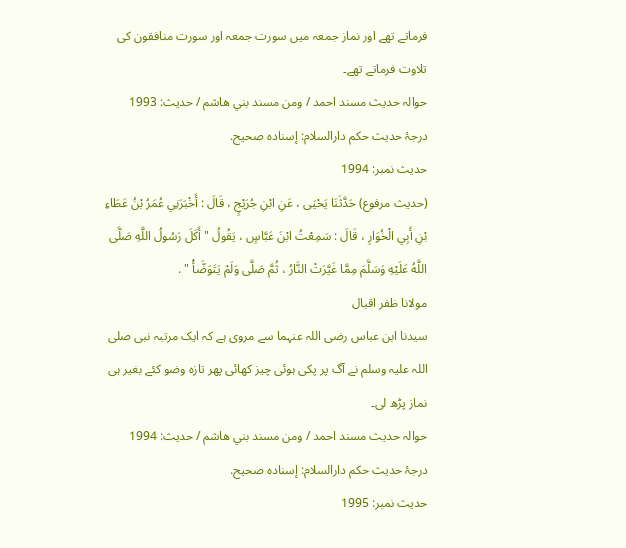فرماتے تھے اور نماز جمعہ میں سورت جمعہ اور سورت منافقون کی تلاوت فرماتے تھے۔
حوالہ حدیث مسند احمد / ومن مسند بني هاشم / حدیث: 1993
درجۂ حدیث حکم دارالسلام: إسناده صحيح.
حدیث نمبر: 1994
(حديث مرفوع) حَدَّثَنَا يَحْيَى ، عَنِ ابْنِ جُرَيْجٍ ، قَالَ : أَخْبَرَنِي عُمَرُ بْنُ عَطَاءِ بْنِ أَبِي الْخُوَارِ ، قَالَ : سَمِعْتُ ابْنَ عَبَّاسٍ ، يَقُولُ " أَكَلَ رَسُولُ اللَّهِ صَلَّى اللَّهُ عَلَيْهِ وَسَلَّمَ مِمَّا غَيَّرَتْ النَّارُ ، ثُمَّ صَلَّى وَلَمْ يَتَوَضَّأْ " .
مولانا ظفر اقبال
سیدنا ابن عباس رضی اللہ عنہما سے مروی ہے کہ ایک مرتبہ نبی صلی اللہ علیہ وسلم نے آگ پر پکی ہوئی چیز کھائی پھر تازہ وضو کئے بغیر ہی نماز پڑھ لی۔
حوالہ حدیث مسند احمد / ومن مسند بني هاشم / حدیث: 1994
درجۂ حدیث حکم دارالسلام: إسناده صحيح.
حدیث نمبر: 1995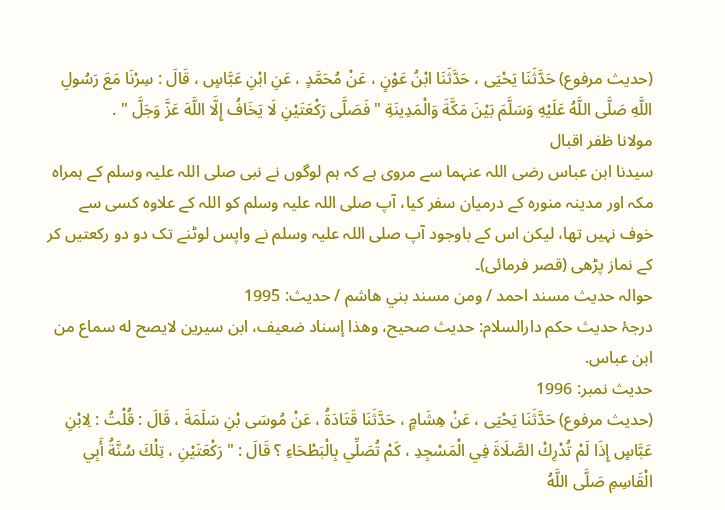(حديث مرفوع) حَدَّثَنَا يَحْيَى ، حَدَّثَنَا ابْنُ عَوْنٍ ، عَنْ مُحَمَّدٍ ، عَنِ ابْنِ عَبَّاسٍ ، قَالَ : سِرْنَا مَعَ رَسُولِ اللَّهِ صَلَّى اللَّهُ عَلَيْهِ وَسَلَّمَ بَيْنَ مَكَّةَ وَالْمَدِينَةِ " فَصَلَّى رَكْعَتَيْنِ لَا يَخَافُ إِلَّا اللَّهَ عَزَّ وَجَلَّ " .
مولانا ظفر اقبال
سیدنا ابن عباس رضی اللہ عنہما سے مروی ہے کہ ہم لوگوں نے نبی صلی اللہ علیہ وسلم کے ہمراہ مکہ اور مدینہ منورہ کے درمیان سفر کیا، آپ صلی اللہ علیہ وسلم کو اللہ کے علاوہ کسی سے خوف نہیں تھا، لیکن اس کے باوجود آپ صلی اللہ علیہ وسلم نے واپس لوٹنے تک دو دو رکعتیں کر کے نماز پڑھی (قصر فرمائی)۔
حوالہ حدیث مسند احمد / ومن مسند بني هاشم / حدیث: 1995
درجۂ حدیث حکم دارالسلام: حديث صحيح، وهذا إسناد ضعيف، ابن سيرين لايصح له سماع من ابن عباس.
حدیث نمبر: 1996
(حديث مرفوع) حَدَّثَنَا يَحْيَى ، عَنْ هِشَامٍ ، حَدَّثَنَا قَتَادَةُ ، عَنْ مُوسَى بْنِ سَلَمَةَ ، قَالَ : قُلْتُ : لِابْنِ عَبَّاسٍ إِذَا لَمْ تُدْرِكْ الصَّلَاةَ فِي الْمَسْجِدِ ، كَمْ تُصَلِّي بِالْبَطْحَاءِ ؟ قَالَ : " رَكْعَتَيْنِ ، تِلْكَ سُنَّةُ أَبِي الْقَاسِمِ صَلَّى اللَّهُ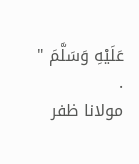عَلَيْهِ وَسَلَّمَ " .
مولانا ظفر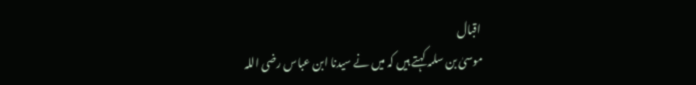اقبال
موسیٰ بن سلمہ کہتے ہیں کہ میں نے سیدنا ابن عباس رضی اللہ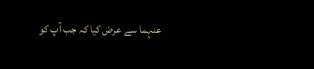عنہما سے عرض کیا کہ جب آپ کو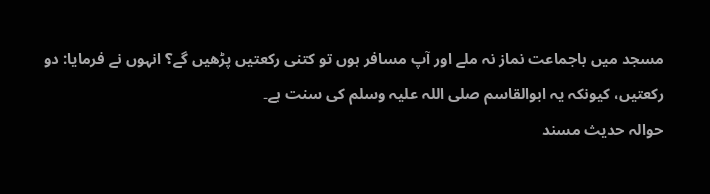مسجد میں باجماعت نماز نہ ملے اور آپ مسافر ہوں تو کتنی رکعتیں پڑھیں گے؟ انہوں نے فرمایا: دو رکعتیں، کیونکہ یہ ابوالقاسم صلی اللہ علیہ وسلم کی سنت ہے۔
حوالہ حدیث مسند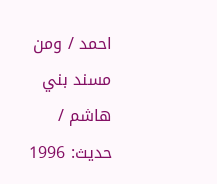احمد / ومن مسند بني هاشم / حدیث: 1996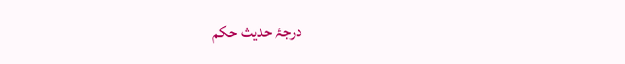درجۂ حدیث حکم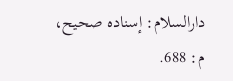دارالسلام: إسناده صحيح، م: 688.